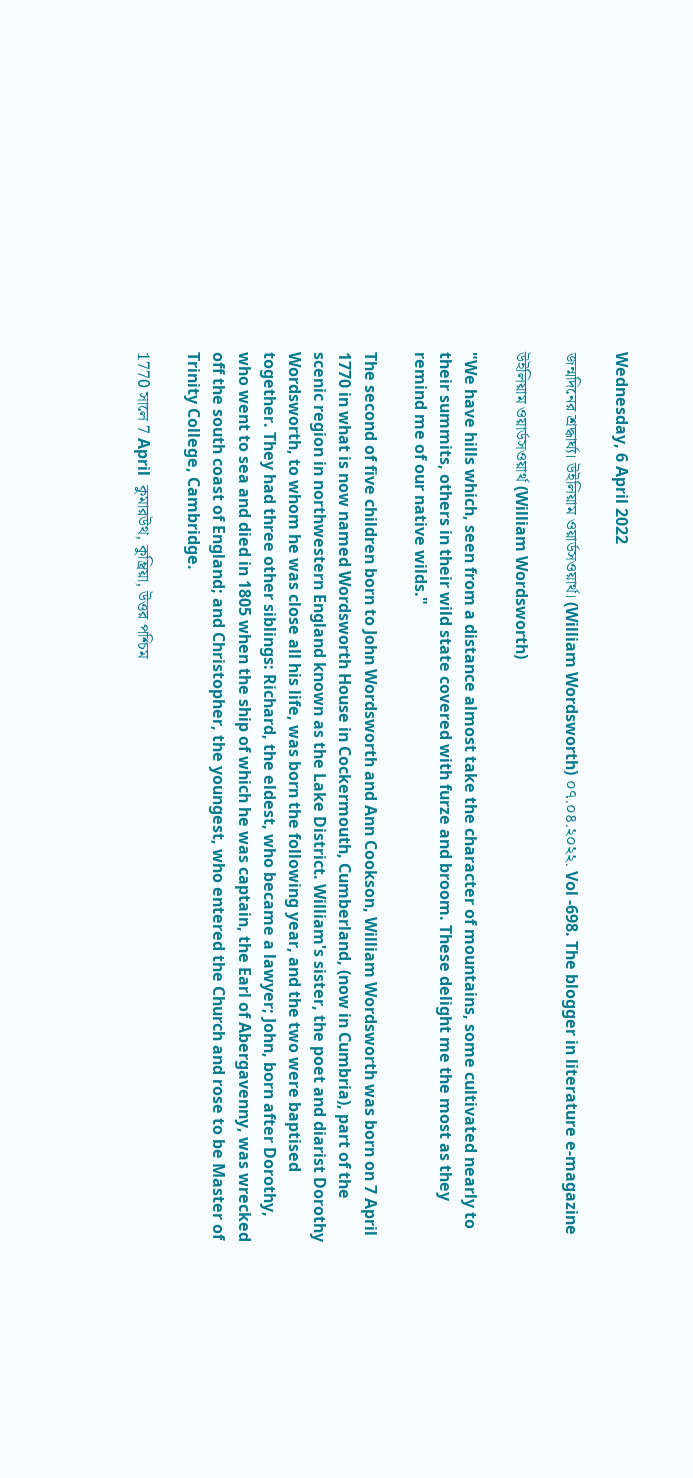Wednesday, 6 April 2022

জন্মদিনের শ্রদ্ধার্ঘ্য। উইলিয়াম ওয়ার্ডস‌ওয়ার্থ। (William Wordsworth) ০৭.০৪.২০২২. Vol -698. The blogger in literature e-magazine

উইলিয়াম ওয়ার্ডসওয়ার্থ (William Wordsworth)

"We have hills which, seen from a distance almost take the character of mountains, some cultivated nearly to their summits, others in their wild state covered with furze and broom. These delight me the most as they remind me of our native wilds."

The second of five children born to John Wordsworth and Ann Cookson, William Wordsworth was born on 7 April 1770 in what is now named Wordsworth House in Cockermouth, Cumberland, (now in Cumbria), part of the scenic region in northwestern England known as the Lake District. William's sister, the poet and diarist Dorothy Wordsworth, to whom he was close all his life, was born the following year, and the two were baptised together. They had three other siblings: Richard, the eldest, who became a lawyer; John, born after Dorothy, who went to sea and died in 1805 when the ship of which he was captain, the Earl of Abergavenny, was wrecked off the south coast of England; and Christopher, the youngest, who entered the Church and rose to be Master of Trinity College, Cambridge.

1770 সালে 7 April  কুমারউথ, কুম্ব্রিয়া, উত্তর পশ্চিম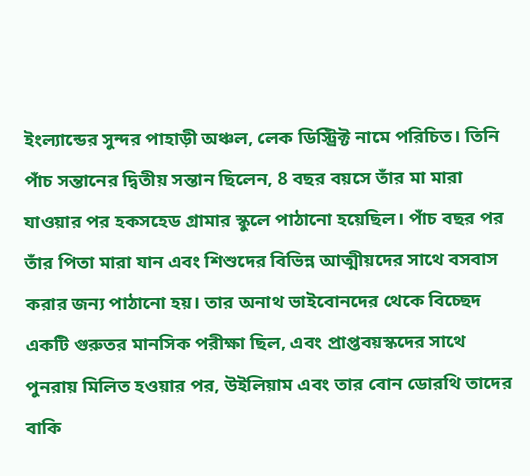ইংল্যান্ডের সুন্দর পাহাড়ী অঞ্চল, লেক ডিস্ট্রিক্ট নামে পরিচিত। তিনি পাঁচ সন্তানের দ্বিতীয় সন্তান ছিলেন, 8 বছর বয়সে তাঁর মা মারা যাওয়ার পর হকসহেড গ্রামার স্কুলে পাঠানো হয়েছিল। পাঁচ বছর পর তাঁর পিতা মারা যান এবং শিশুদের বিভিন্ন আত্মীয়দের সাথে বসবাস করার জন্য পাঠানো হয়। তার অনাথ ভাইবোনদের থেকে বিচ্ছেদ একটি গুরুতর মানসিক পরীক্ষা ছিল, এবং প্রাপ্তবয়স্কদের সাথে পুনরায় মিলিত হওয়ার পর, উইলিয়াম এবং তার বোন ডোরথি তাদের বাকি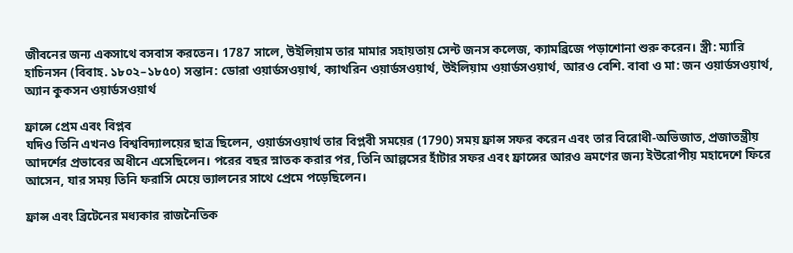জীবনের জন্য একসাথে বসবাস করতেন। 1787 সালে, উইলিয়াম তার মামার সহায়তায় সেন্ট জনস কলেজ, ক্যামব্রিজে পড়াশোনা শুরু করেন। স্ত্রী: ম্যারি হাচিনসন (বিবাহ. ১৮০২–১৮৫০) সন্তান: ডোরা ওয়ার্ডসওয়ার্থ, ক্যাথরিন ওয়ার্ডসওয়ার্থ, উইলিয়াম ওয়ার্ডসওয়ার্থ, আরও বেশি. বাবা ও মা: জন ওয়ার্ডসওয়ার্থ, অ্যান কুকসন ওয়ার্ডসওয়ার্থ

ফ্রান্সে প্রেম এবং বিপ্লব
যদিও তিনি এখনও বিশ্ববিদ্যালয়ের ছাত্র ছিলেন, ওয়ার্ডসওয়ার্থ তার বিপ্লবী সময়ের (1790) সময় ফ্রান্স সফর করেন এবং তার বিরোধী-অভিজাত, প্রজাতন্ত্রীয় আদর্শের প্রভাবের অধীনে এসেছিলেন। পরের বছর স্নাতক করার পর, তিনি আল্পসের হাঁটার সফর এবং ফ্রান্সের আরও ভ্রমণের জন্য ইউরোপীয় মহাদেশে ফিরে আসেন, যার সময় তিনি ফরাসি মেয়ে ভ্যালনের সাথে প্রেমে পড়েছিলেন।

ফ্রান্স এবং ব্রিটেনের মধ্যকার রাজনৈতিক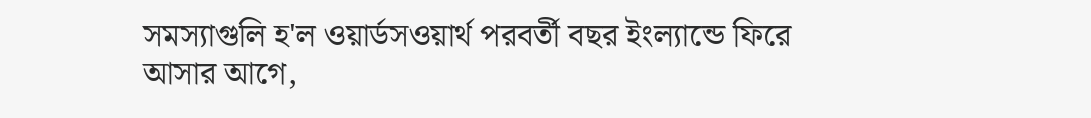সমস্যাগুলি হ'ল ওয়ার্ডসওয়ার্থ পরবর্তী বছর ইংল্যান্ডে ফিরে আসার আগে,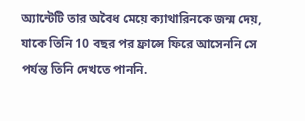অ্যান্টেটি তার অবৈধ মেয়ে ক্যাথারিনকে জন্ম দেয়, যাকে তিনি 10 বছর পর ফ্রান্সে ফিরে আসেননি সে পর্যন্ত তিনি দেখতে পাননি.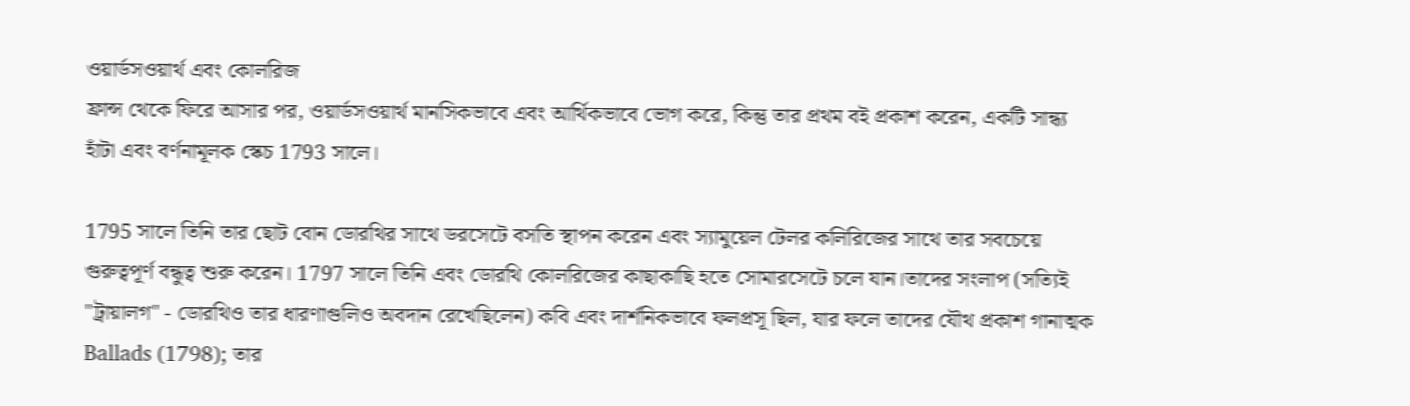ওয়ার্ডসওয়ার্থ এবং কোলরিজ
ফ্রান্স থেকে ফিরে আসার পর, ওয়ার্ডসওয়ার্থ মানসিকভাবে এবং আর্থিকভাবে ভোগ করে, কিন্তু তার প্রথম বই প্রকাশ করেন, একটি সান্ধ্য হাঁটা এবং বর্ণনামূলক স্কেচ 1793 সালে।

1795 সালে তিনি তার ছোট বোন ডোরথির সাথে ডরসেটে বসতি স্থাপন করেন এবং স্যামুয়েল টেলর কলিরিজের সাথে তার সবচেয়ে গুরুত্বপূর্ণ বন্ধুত্ব শুরু করেন। 1797 সালে তিনি এবং ডোরথি কোলরিজের কাছাকাছি হতে সোমারসেটে চলে যান।তাদের সংলাপ (সত্যিই "ট্রায়ালগ" - ডোরথিও তার ধারণাগুলিও অবদান রেখেছিলেন) কবি এবং দার্শনিকভাবে ফলপ্রসূ ছিল, যার ফলে তাদের যৌথ প্রকাশ গানাত্মক Ballads (1798); তার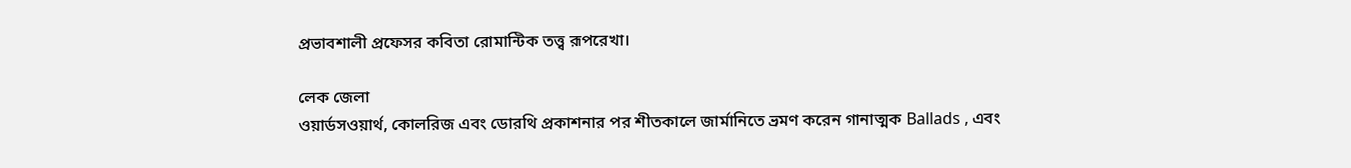প্রভাবশালী প্রফেসর কবিতা রোমান্টিক তত্ত্ব রূপরেখা।

লেক জেলা
ওয়ার্ডসওয়ার্থ, কোলরিজ এবং ডোরথি প্রকাশনার পর শীতকালে জার্মানিতে ভ্রমণ করেন গানাত্মক Ballads , এবং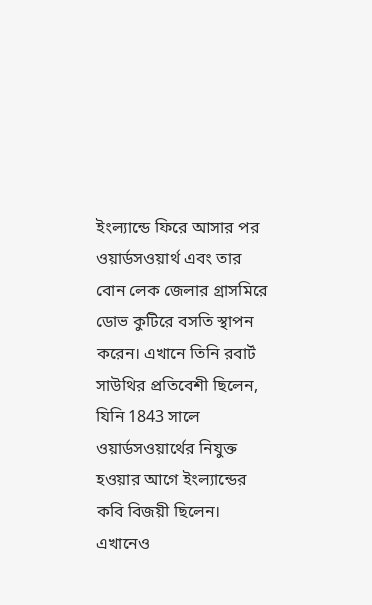ইংল্যান্ডে ফিরে আসার পর ওয়ার্ডসওয়ার্থ এবং তার বোন লেক জেলার গ্রাসমিরে ডোভ কুটিরে বসতি স্থাপন করেন। এখানে তিনি রবার্ট সাউথির প্রতিবেশী ছিলেন, যিনি 1843 সালে ওয়ার্ডসওয়ার্থের নিযুক্ত হওয়ার আগে ইংল্যান্ডের কবি বিজয়ী ছিলেন। এখানেও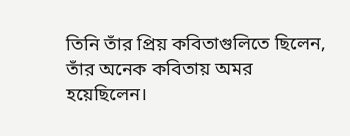তিনি তাঁর প্রিয় কবিতাগুলিতে ছিলেন, তাঁর অনেক কবিতায় অমর হয়েছিলেন।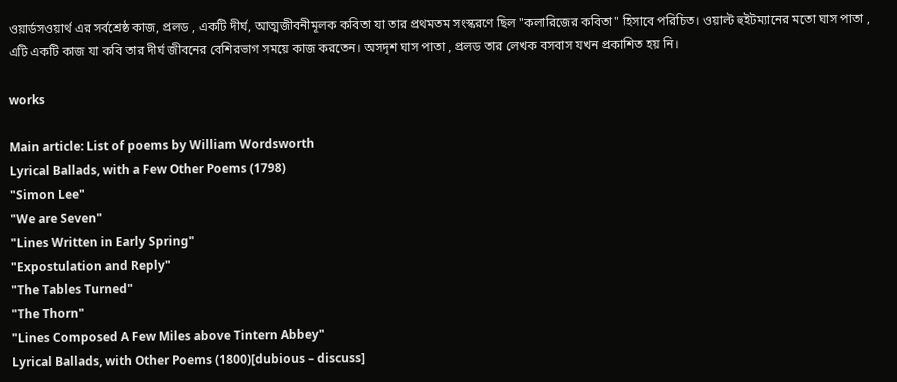ওয়ার্ডসওয়ার্থ এর সর্বশ্রেষ্ঠ কাজ, প্রলড , একটি দীর্ঘ, আত্মজীবনীমূলক কবিতা যা তার প্রথমতম সংস্করণে ছিল "কলারিজের কবিতা" হিসাবে পরিচিত। ওয়াল্ট হুইটম্যানের মতো ঘাস পাতা , এটি একটি কাজ যা কবি তার দীর্ঘ জীবনের বেশিরভাগ সময়ে কাজ করতেন। অসদৃশ ঘাস পাতা , প্রলড তার লেখক বসবাস যখন প্রকাশিত হয় নি।

works

Main article: List of poems by William Wordsworth
Lyrical Ballads, with a Few Other Poems (1798)
"Simon Lee"
"We are Seven"
"Lines Written in Early Spring"
"Expostulation and Reply"
"The Tables Turned"
"The Thorn"
"Lines Composed A Few Miles above Tintern Abbey"
Lyrical Ballads, with Other Poems (1800)[dubious – discuss]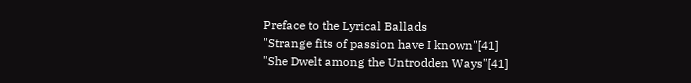Preface to the Lyrical Ballads
"Strange fits of passion have I known"[41]
"She Dwelt among the Untrodden Ways"[41]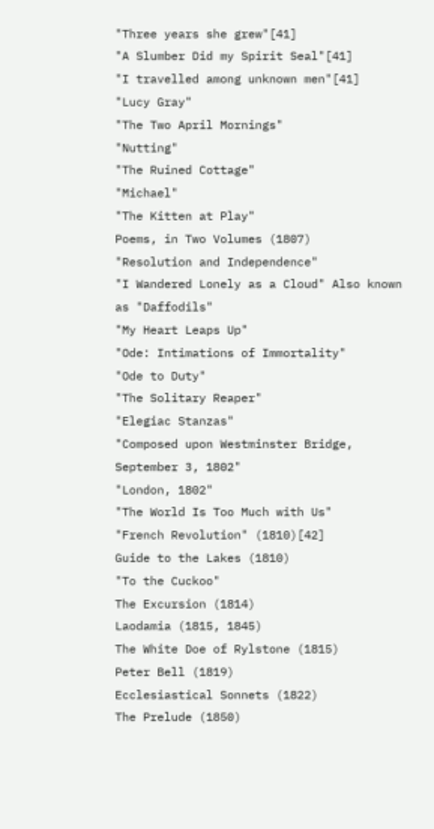"Three years she grew"[41]
"A Slumber Did my Spirit Seal"[41]
"I travelled among unknown men"[41]
"Lucy Gray"
"The Two April Mornings"
"Nutting"
"The Ruined Cottage"
"Michael"
"The Kitten at Play"
Poems, in Two Volumes (1807)
"Resolution and Independence"
"I Wandered Lonely as a Cloud" Also known as "Daffodils"
"My Heart Leaps Up"
"Ode: Intimations of Immortality"
"Ode to Duty"
"The Solitary Reaper"
"Elegiac Stanzas"
"Composed upon Westminster Bridge, September 3, 1802"
"London, 1802"
"The World Is Too Much with Us"
"French Revolution" (1810)[42]
Guide to the Lakes (1810)
"To the Cuckoo"
The Excursion (1814)
Laodamia (1815, 1845)
The White Doe of Rylstone (1815)
Peter Bell (1819)
Ecclesiastical Sonnets (1822)
The Prelude (1850)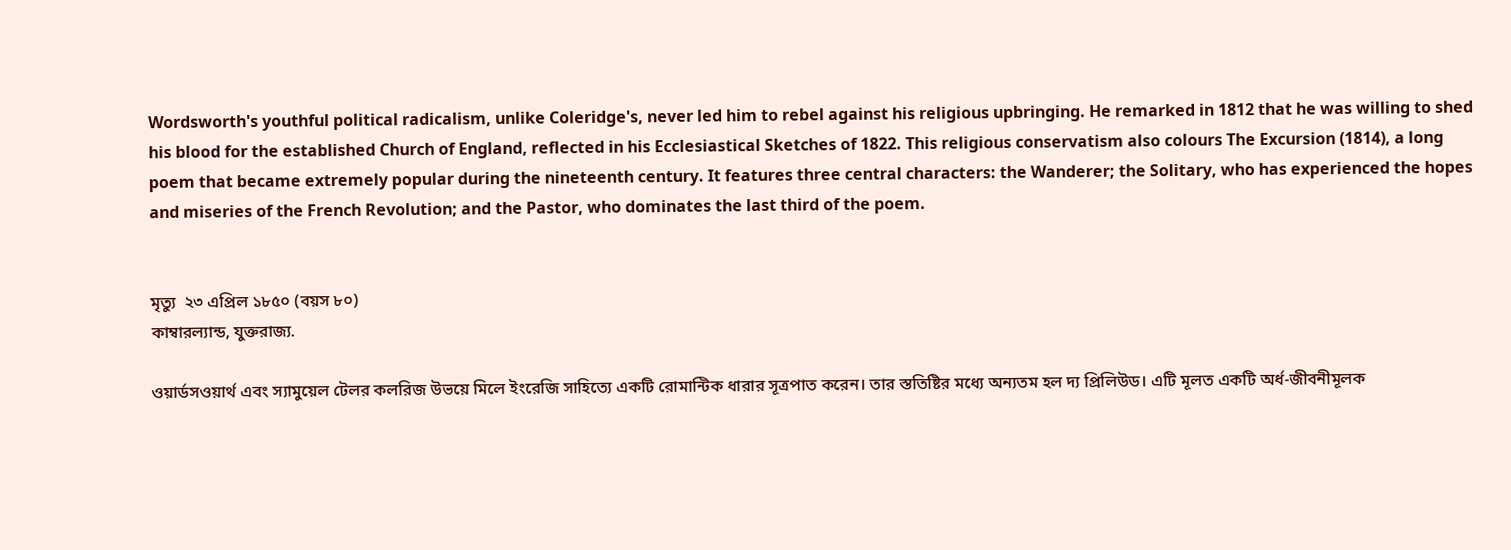Wordsworth's youthful political radicalism, unlike Coleridge's, never led him to rebel against his religious upbringing. He remarked in 1812 that he was willing to shed his blood for the established Church of England, reflected in his Ecclesiastical Sketches of 1822. This religious conservatism also colours The Excursion (1814), a long poem that became extremely popular during the nineteenth century. It features three central characters: the Wanderer; the Solitary, who has experienced the hopes and miseries of the French Revolution; and the Pastor, who dominates the last third of the poem.


মৃত্যু  ২৩ এপ্রিল ১৮৫০ (বয়স ৮০)
কাম্বারল্যান্ড, যুক্তরাজ্য.

ওয়ার্ডসওয়ার্থ এবং স্যামুয়েল টেলর কলরিজ উভয়ে মিলে ইংরেজি সাহিত্যে একটি রোমান্টিক ধারার সূত্রপাত করেন। তার স্ততিষ্টির মধ্যে অন্যতম হল দ্য প্রিলিউড। এটি মূলত একটি অর্ধ-জীবনীমূলক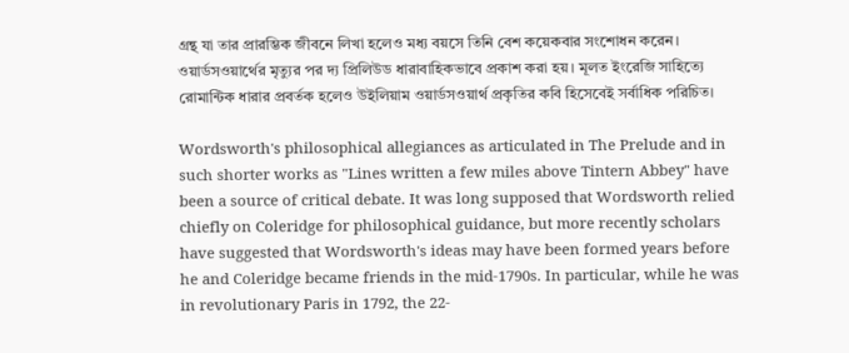গ্রন্থ যা তার প্রারম্ভিক জীবনে লিখা হলেও মধ্য বয়সে তিনি বেশ কয়েকবার সংশোধন করেন। ওয়ার্ডসওয়ার্থের মৃত্যুর পর দ্য প্রিলিউড ধারাবাহিকভাবে প্রকাশ করা হয়। মূলত ইংরেজি সাহিত্যে রোমান্টিক ধারার প্রবর্তক হলেও উইলিয়াম ওয়ার্ডসওয়ার্থ প্রকৃতির কবি হিসেবেই সর্বাধিক পরিচিত।

Wordsworth's philosophical allegiances as articulated in The Prelude and in such shorter works as "Lines written a few miles above Tintern Abbey" have been a source of critical debate. It was long supposed that Wordsworth relied chiefly on Coleridge for philosophical guidance, but more recently scholars have suggested that Wordsworth's ideas may have been formed years before he and Coleridge became friends in the mid-1790s. In particular, while he was in revolutionary Paris in 1792, the 22-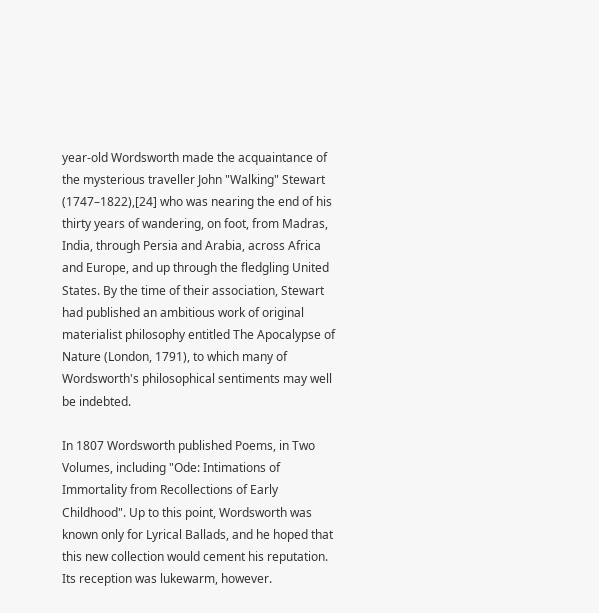year-old Wordsworth made the acquaintance of the mysterious traveller John "Walking" Stewart (1747–1822),[24] who was nearing the end of his thirty years of wandering, on foot, from Madras, India, through Persia and Arabia, across Africa and Europe, and up through the fledgling United States. By the time of their association, Stewart had published an ambitious work of original materialist philosophy entitled The Apocalypse of Nature (London, 1791), to which many of Wordsworth's philosophical sentiments may well be indebted.

In 1807 Wordsworth published Poems, in Two Volumes, including "Ode: Intimations of Immortality from Recollections of Early Childhood". Up to this point, Wordsworth was known only for Lyrical Ballads, and he hoped that this new collection would cement his reputation. Its reception was lukewarm, however.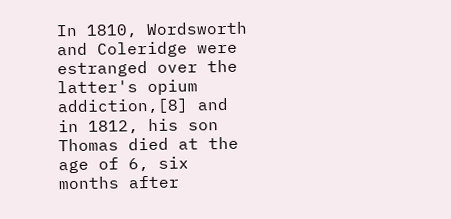In 1810, Wordsworth and Coleridge were estranged over the latter's opium addiction,[8] and in 1812, his son Thomas died at the age of 6, six months after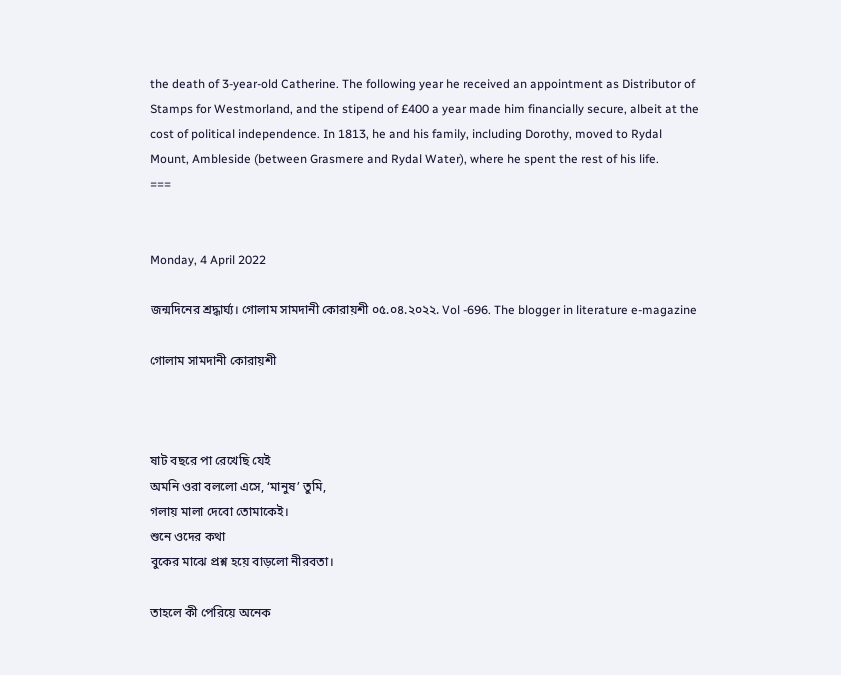the death of 3-year-old Catherine. The following year he received an appointment as Distributor of Stamps for Westmorland, and the stipend of £400 a year made him financially secure, albeit at the cost of political independence. In 1813, he and his family, including Dorothy, moved to Rydal Mount, Ambleside (between Grasmere and Rydal Water), where he spent the rest of his life.
===


Monday, 4 April 2022

জন্মদিনের শ্রদ্ধার্ঘ্য। গোলাম সামদানী কোরায়শী ০৫.০৪.২০২২. Vol -696. The blogger in literature e-magazine

গোলাম সামদানী কোরায়শী



ষাট বছরে পা রেখেছি যেই
অমনি ওরা বললো এসে, ‘মানুষ’ তুমি,
গলায় মালা দেবো তোমাকেই।
শুনে ওদের কথা
বুকের মাঝে প্রশ্ন হয়ে বাড়লো নীরবতা।

তাহলে কী পেরিয়ে অনেক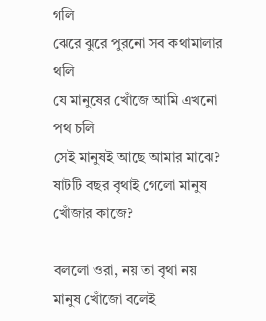গলি
ঝেরে ঝুরে পুরনো সব কথামালার থলি
যে মানুষের খোঁজে আমি এখনো পথ চলি
সেই মানুষই আছে আমার মাঝে?
ষাটটি বছর বৃথাই গেলো মানুষ খোঁজার কাজে?

বললো ওরা, নয় তা বৃথা নয়
মানুষ খোঁজো বলেই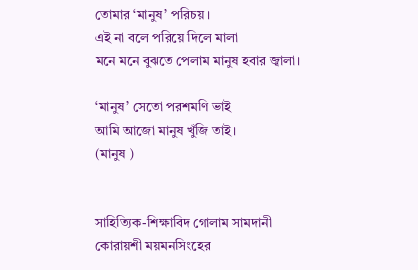তোমার ‘মানুষ’ পরিচয়।
এই না বলে পরিয়ে দিলে মালা
মনে মনে বুঝতে পেলাম মানুষ হবার জ্বালা।

‘মানুষ’ সেতো পরশমণি ভাই
আমি আজো মানুষ খুঁজি তাই।
(মানুষ )


সাহিত্যিক-শিক্ষাবিদ গোলাম সামদানী কোরায়শী ময়মনসিংহের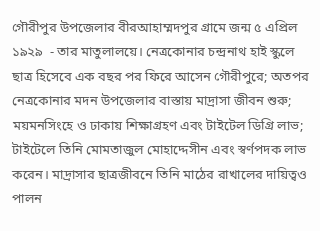গৌরীপুর উপজেলার বীরআহাম্মদপুর গ্রামে জন্ম ৫ এপ্রিল ১৯২৯  - তার মাতুলালয়ে। নেত্রকোনার চন্দ্রনাথ হাই স্কুলে ছাত্র হিসেবে এক বছর পর ফিরে আসেন গৌরীপুরে; অতপর নেত্রকোনার মদন উপজেলার বাস্তায় মাদ্রাসা জীবন শুরু; ময়মনসিংহে ও ঢাকায় শিক্ষাগ্রহণ এবং টাইটেল ডিগ্রি লাভ; টাইটেলে তিনি মোমতাজুল মোহাদ্দেসীন এবং স্বর্ণপদক লাভ করেন। মাদ্রাসার ছাত্রজীবনে তিনি মাঠের রাখালের দায়িত্বও পালন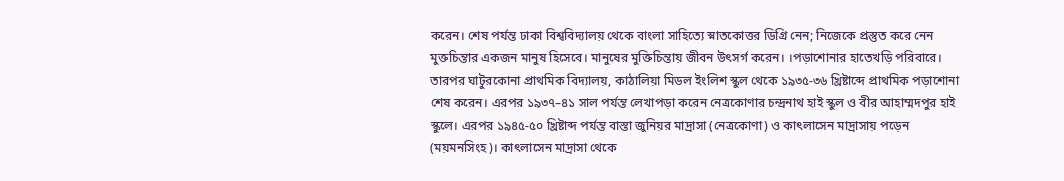করেন। শেষ পর্যন্ত ঢাকা বিশ্ববিদ্যালয় থেকে বাংলা সাহিত্যে স্নাতকোত্তর ডিগ্রি নেন; নিজেকে প্রস্তুত করে নেন মুক্তচিন্তার একজন মানুষ হিসেবে। মানুষের মুক্তিচিন্তায় জীবন উৎসর্গ করেন। ।পড়াশোনার হাতেখড়ি পরিবারে। তারপর ঘাটুরকোনা প্রাথমিক বিদ্যালয়, কাঠালিয়া মিডল ইংলিশ স্কুল থেকে ১৯৩৫-৩৬ খ্রিষ্টাব্দে প্রাথমিক পড়াশোনা শেষ করেন। এরপর ১৯৩৭–৪১ সাল পর্যন্ত লেখাপড়া করেন নেত্রকোণার চন্দ্রনাথ হাই স্কুল ও বীর আহাম্মদপুর হাই স্কুলে। এরপর ১৯৪৫-৫০ খ্রিষ্টাব্দ পর্যন্ত বাস্তা জুনিয়র মাদ্রাসা (নেত্রকোণা) ও কাৎলাসেন মাদ্রাসায় পড়েন (ময়মনসিংহ)। কাৎলাসেন মাদ্রাসা থেকে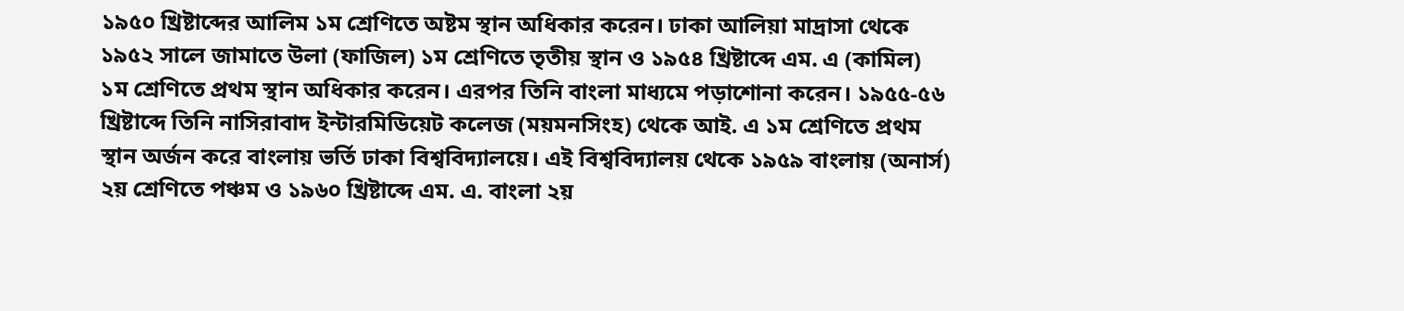১৯৫০ খ্রিষ্টাব্দের আলিম ১ম শ্রেণিতে অষ্টম স্থান অধিকার করেন। ঢাকা আলিয়া মাদ্রাসা থেকে ১৯৫২ সালে জামাতে উলা (ফাজিল) ১ম শ্রেণিতে তৃতীয় স্থান ও ১৯৫৪ খ্রিষ্টাব্দে এম. এ (কামিল) ১ম শ্রেণিতে প্রথম স্থান অধিকার করেন। এরপর তিনি বাংলা মাধ্যমে পড়াশোনা করেন। ১৯৫৫-৫৬ খ্রিষ্টাব্দে তিনি নাসিরাবাদ ইন্টারমিডিয়েট কলেজ (ময়মনসিংহ) থেকে আই. এ ১ম শ্রেণিতে প্রথম স্থান অর্জন করে বাংলায় ভর্তি ঢাকা বিশ্ববিদ্যালয়ে। এই বিশ্ববিদ্যালয় থেকে ১৯৫৯ বাংলায় (অনার্স) ২য় শ্রেণিতে পঞ্চম ও ১৯৬০ খ্রিষ্টাব্দে এম. এ. বাংলা ২য়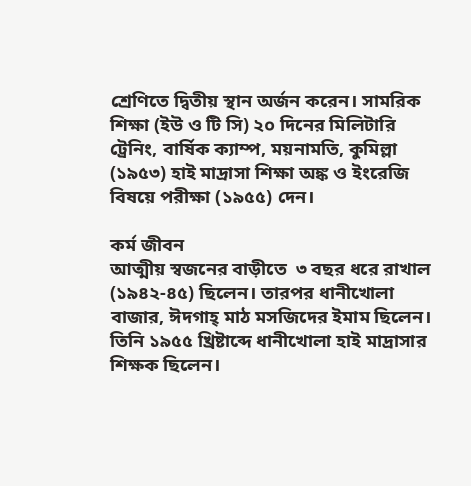শ্রেণিতে দ্বিতীয় স্থান অর্জন করেন। সামরিক শিক্ষা (ইউ ও টি সি) ২০ দিনের মিলিটারি ট্রেনিং, বার্ষিক ক্যাম্প, ময়নামতি, কুমিল্লা (১৯৫৩) হাই মাদ্রাসা শিক্ষা অঙ্ক ও ইংরেজি বিষয়ে পরীক্ষা (১৯৫৫) দেন।

কর্ম জীবন
আত্মীয় স্বজনের বাড়ীতে  ৩ বছর ধরে রাখাল (১৯৪২-৪৫) ছিলেন। তারপর ধানীখোলা বাজার, ঈদগাহ্‌ মাঠ মসজিদের ইমাম ছিলেন। তিনি ১৯৫৫ খ্রিষ্টাব্দে ধানীখোলা হাই মাদ্রাসার শিক্ষক ছিলেন।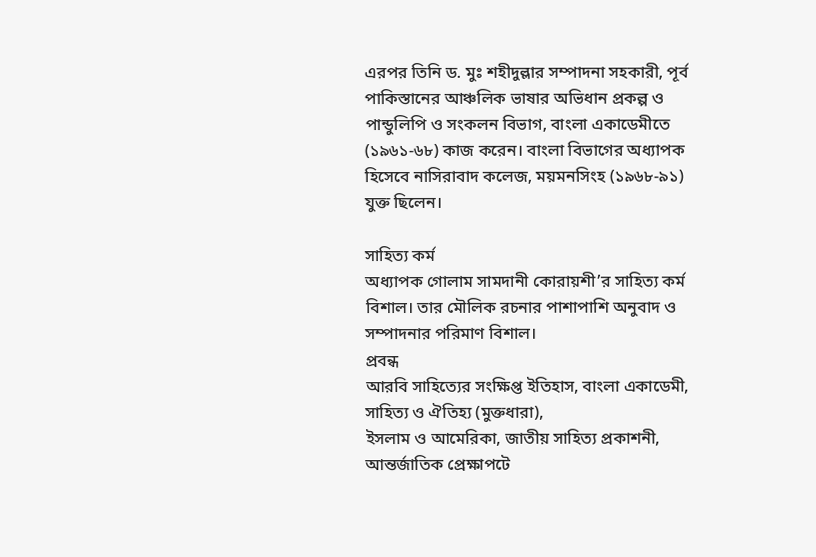এরপর তিনি ড. মুঃ শহীদুল্লার সম্পাদনা সহকারী, পূর্ব পাকিস্তানের আঞ্চলিক ভাষার অভিধান প্রকল্প ও পান্ডুলিপি ও সংকলন বিভাগ, বাংলা একাডেমীতে (১৯৬১-৬৮) কাজ করেন। বাংলা বিভাগের অধ্যাপক হিসেবে নাসিরাবাদ কলেজ, ময়মনসিংহ (১৯৬৮-৯১) যুক্ত ছিলেন।

সাহিত্য কর্ম
অধ্যাপক গোলাম সামদানী কোরায়শী’র সাহিত্য কর্ম বিশাল। তার মৌলিক রচনার পাশাপাশি অনুবাদ ও সম্পাদনার পরিমাণ বিশাল।
প্রবন্ধ
আরবি সাহিত্যের সংক্ষিপ্ত ইতিহাস, বাংলা একাডেমী,
সাহিত্য ও ঐতিহ্য (মুক্তধারা),
ইসলাম ও আমেরিকা, জাতীয় সাহিত্য প্রকাশনী,
আন্তর্জাতিক প্রেক্ষাপটে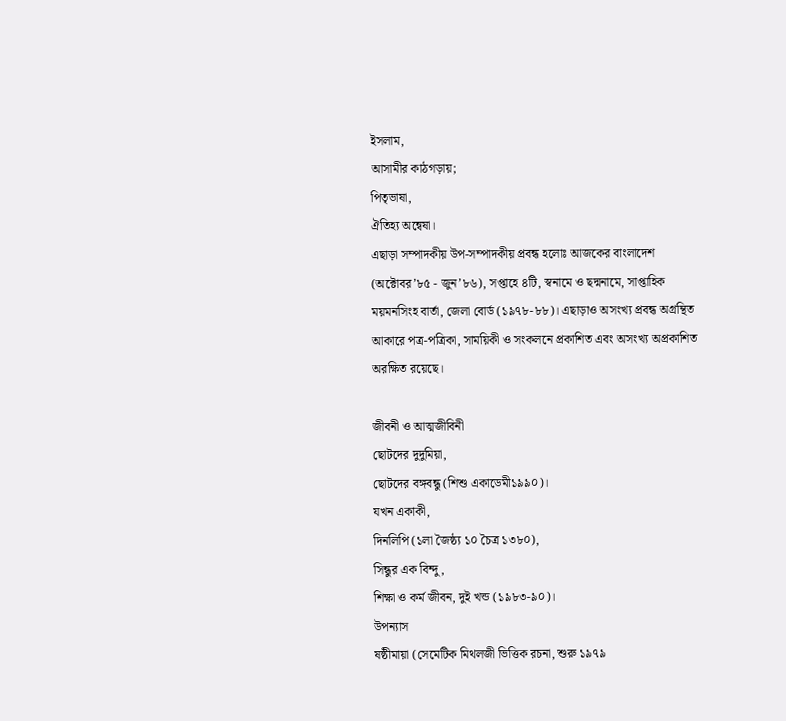ইসলাম,
আসামীর কাঠগড়ায়;
পিতৃভাষা,
ঐতিহ্য অন্বেষা।
এছাড়া সম্পাদকীয় উপ-সম্পাদকীয় প্রবন্ধ হলোঃ আজকের বাংলাদেশ (অক্টোবর’৮৫ - জুন’৮৬), সপ্তাহে ৪টি, স্বনামে ও ছদ্মনামে, সাপ্তাহিক ময়মনসিংহ বার্তা, জেলা বোর্ড (১৯৭৮-৮৮)। এছাড়াও অসংখ্য প্রবন্ধ অগ্রন্থিত আকারে পত্র-পত্রিকা, সাময়িকী ও সংকলনে প্রকাশিত এবং অসংখ্য অপ্রকাশিত অরক্ষিত রয়েছে।

জীবনী ও আত্মজীবিনী
ছোটদের দুদুমিয়া,
ছোটদের বঙ্গবন্ধু (শিশু একাডেমী১৯৯০)।
যখন একাকী,
দিনলিপি (১লা জৈষ্ঠ্য ১০ চৈত্র ১৩৮০),
সিন্ধুর এক বিন্দু,
শিক্ষা ও কর্ম জীবন, দুই খন্ড (১৯৮৩-৯০)।
উপন্যাস
ষষ্ঠীমায়া (সেমেটিক মিথলজী ভিত্তিক রচনা, শুরু ১৯৭৯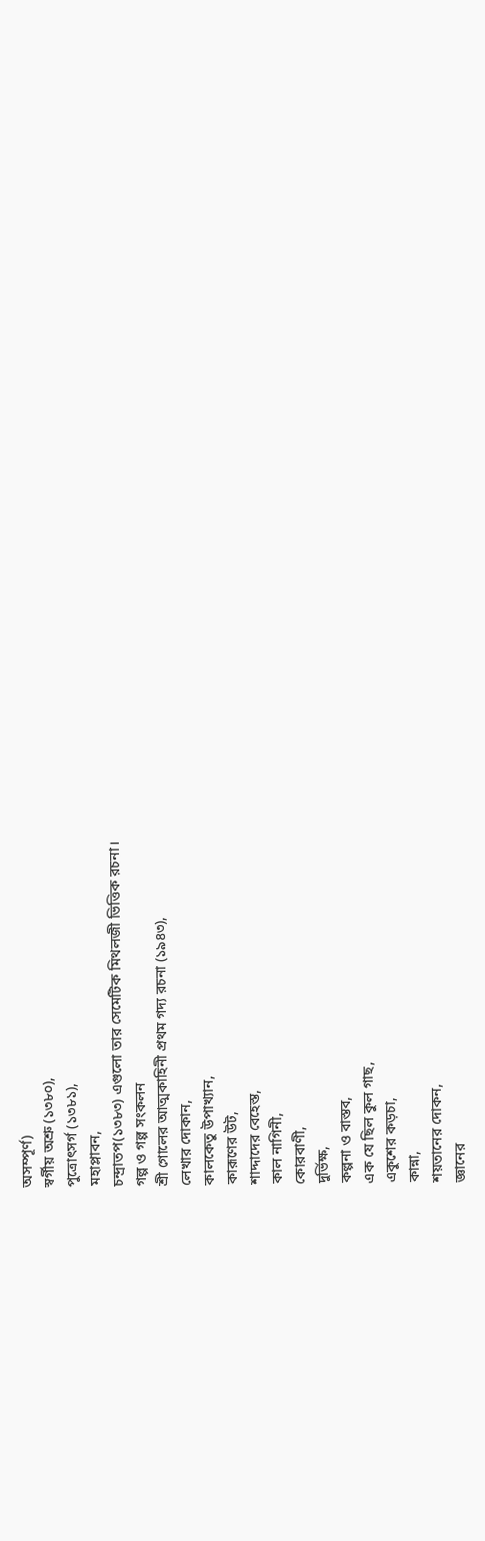অসম্পূর্ণ)
স্বর্গীয় অশ্রু (১৩৮০),
পুত্রোৎসর্গ (১৩৮১),
মহাপ্লাবন,
চন্দ্রাতপ(১৩৮৩) এগুলো তার সেমেটিক মিথলজী ভিত্তিক রচনা।
গল্প ও গল্প সংকলন
শ্রী গোলের আত্মকাহিনী প্রথম গদ্য রচনা (১৯৪৩),
লেখার দোকান,
কালকেতু উপাখ্যান,
কারূণের উট,
শাদ্দাদের বেহেস্ত,
কাল নাগিনী,
কোরবাণী,
দুর্ভিক্ষ,
কল্পনা ও বাস্তব,
এক যে ছিল কুল গাছ,
একুশের কড়চা,
কান্না,
শয়তানের দোকন,
জ্ঞানের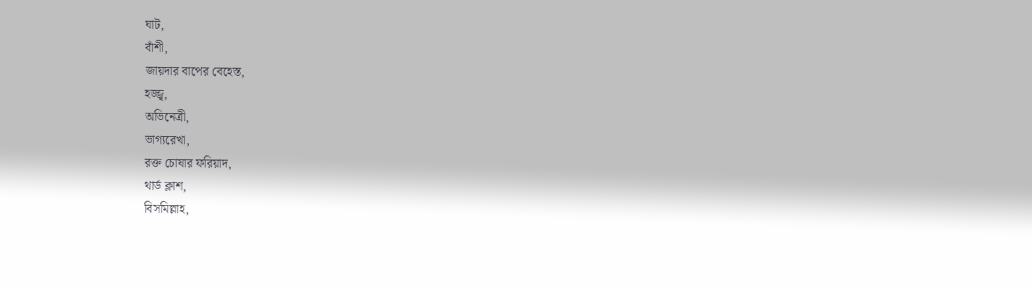ঘাট,
বাঁশী,
জায়দার বাপের বেহেস্ত,
হজ্জ্ব,
অভিনেত্রী,
ভাগ্যরেখা,
রক্ত চোষার ফরিয়াদ,
থার্ড ক্লাশ,
বিসমিল্লাহ,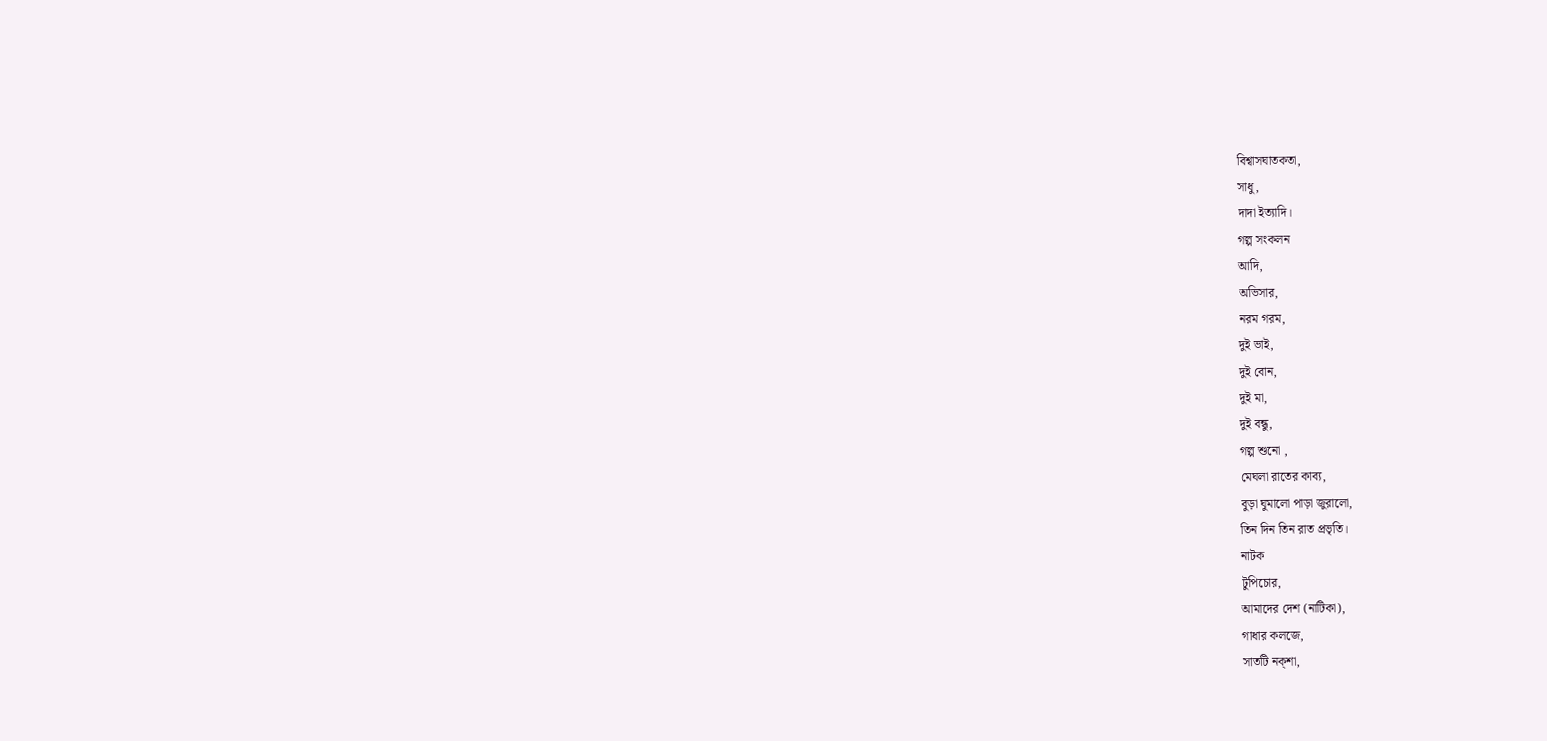বিশ্বাসঘাতকতা,
সাধু,
দাদা ইত্যাদি।
গল্প সংকলন
আদি,
অভিসার,
নরম গরম,
দুই ভাই,
দুই বোন,
দুই মা,
দুই বন্ধু,
গল্প শুনো ,
মেঘলা রাতের কাব্য,
বুড়া ঘুমালো পাড়া জুরালো,
তিন দিন তিন রাত প্রভৃতি।
নাটক
টুপিচোর,
আমাদের দেশ (নাটিকা),
গাধার কলজে,
সাতটি নক্‌শা,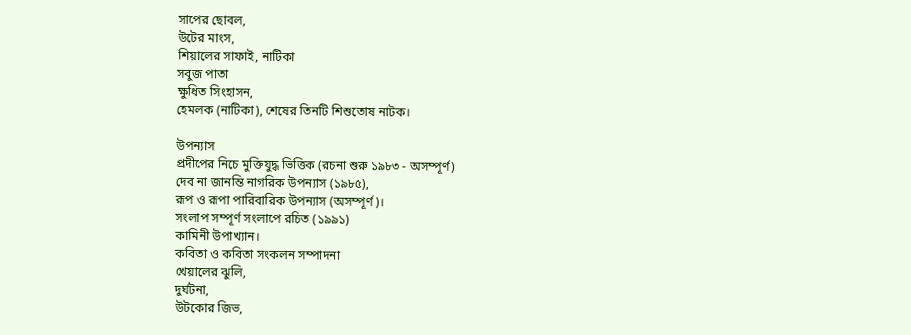সাপের ছোবল,
উটের মাংস,
শিয়ালের সাফাই, নাটিকা
সবুজ পাতা
ক্ষুধিত সিংহাসন,
হেমলক (নাটিকা), শেষের তিনটি শিশুতোষ নাটক।

উপন্যাস
প্রদীপের নিচে মুক্তিযুদ্ধ ভিত্তিক (রচনা শুরু ১৯৮৩ - অসম্পূর্ণ)
দেব না জানন্তি নাগরিক উপন্যাস (১৯৮৫),
রূপ ও রূপা পারিবারিক উপন্যাস (অসম্পূর্ণ)।
সংলাপ সম্পূর্ণ সংলাপে রচিত (১৯৯১)
কামিনী উপাখ্যান।
কবিতা ও কবিতা সংকলন সম্পাদনা
খেয়ালের ঝুলি,
দুর্ঘটনা,
উটকোর জিভ,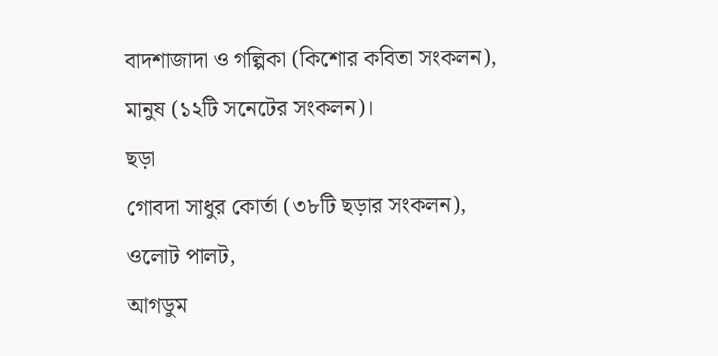বাদশাজাদা ও গল্পিকা (কিশোর কবিতা সংকলন),
মানুষ (১২টি সনেটের সংকলন)।
ছড়া
গোবদা সাধুর কোর্তা (৩৮টি ছড়ার সংকলন),
ওলোট পালট,
আগডুম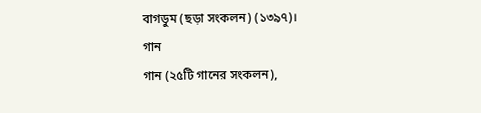বাগডুম (ছড়া সংকলন) (১৩৯৭)।
গান
গান (২৫টি গানের সংকলন),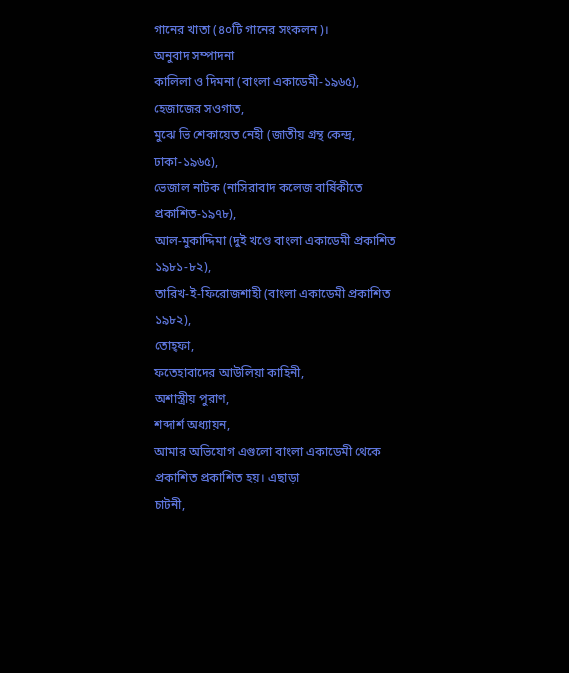গানের খাতা (৪০টি গানের সংকলন)।
অনুবাদ সম্পাদনা
কালিলা ও দিমনা (বাংলা একাডেমী-১৯৬৫),
হেজাজের সওগাত,
মুঝে ভি শেকায়েত নেহী (জাতীয় গ্রন্থ কেন্দ্র, ঢাকা-১৯৬৫),
ভেজাল নাটক (নাসিরাবাদ কলেজ বার্ষিকীতে প্রকাশিত-১৯৭৮),
আল-মুকাদ্দিমা (দুই খণ্ডে বাংলা একাডেমী প্রকাশিত ১৯৮১-৮২),
তারিখ-ই-ফিরোজশাহী (বাংলা একাডেমী প্রকাশিত ১৯৮২),
তোহ্‌ফা,
ফতেহাবাদের আউলিয়া কাহিনী,
অশাস্ত্রীয় পুরাণ,
শব্দার্শ অধ্যায়ন,
আমার অভিযোগ এগুলো বাংলা একাডেমী থেকে প্রকাশিত প্রকাশিত হয়। এছাড়া
চাটনী,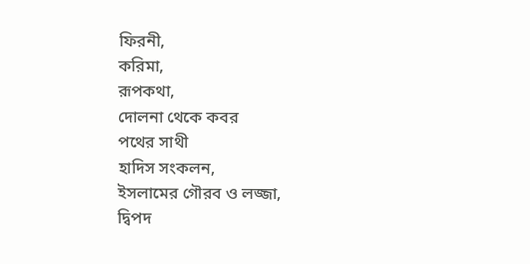ফিরনী,
করিমা,
রূপকথা,
দোলনা থেকে কবর
পথের সাথী
হাদিস সংকলন,
ইসলামের গৌরব ও লজ্জা,
দ্বিপদ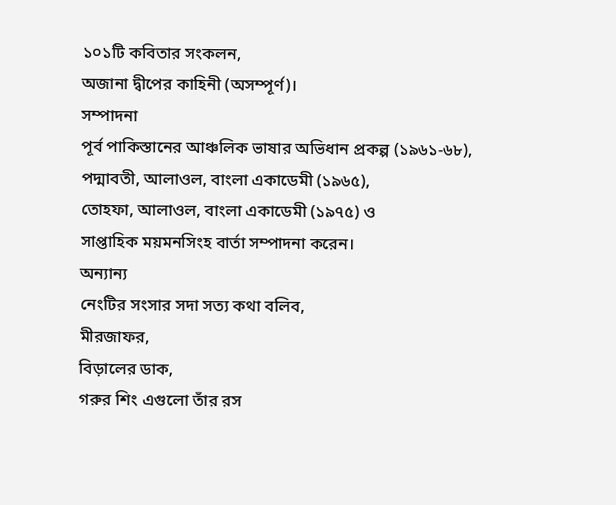১০১টি কবিতার সংকলন,
অজানা দ্বীপের কাহিনী (অসম্পূর্ণ)।
সম্পাদনা
পূর্ব পাকিস্তানের আঞ্চলিক ভাষার অভিধান প্রকল্প (১৯৬১-৬৮),
পদ্মাবতী, আলাওল, বাংলা একাডেমী (১৯৬৫),
তোহফা, আলাওল, বাংলা একাডেমী (১৯৭৫) ও
সাপ্তাহিক ময়মনসিংহ বার্তা সম্পাদনা করেন।
অন্যান্য
নেংটির সংসার সদা সত্য কথা বলিব,
মীরজাফর,
বিড়ালের ডাক,
গরুর শিং এগুলো তাঁর রস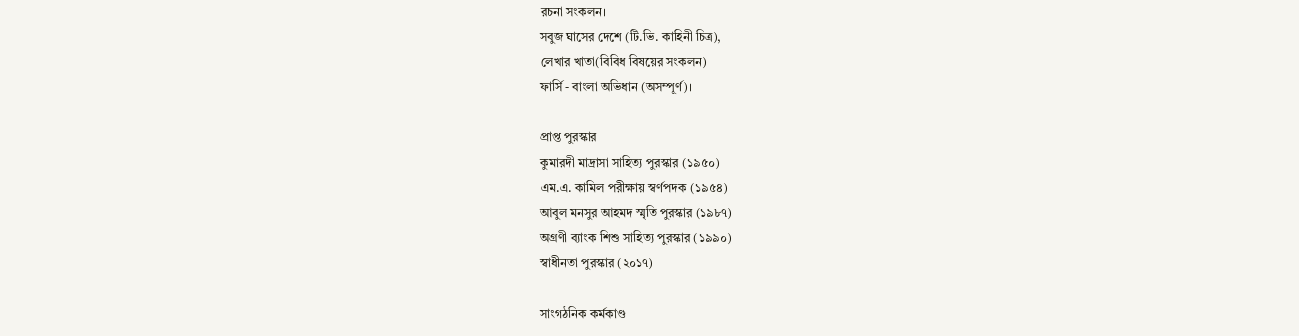রচনা সংকলন।
সবুজ ঘাসের দেশে (টি.ভি. কাহিনী চিত্র),
লেখার খাতা(বিবিধ বিষয়ের সংকলন)
ফার্সি - বাংলা অভিধান (অসম্পূর্ণ)।

প্রাপ্ত পুরস্কার
কুমারদী মাদ্রাসা সাহিত্য পুরস্কার (১৯৫০)
এম.এ. কামিল পরীক্ষায় স্বর্ণপদক (১৯৫৪)
আবুল মনসুর আহমদ স্মৃতি পুরস্কার (১৯৮৭)
অগ্রণী ব্যাংক শিশু সাহিত্য পুরস্কার (১৯৯০)
স্বাধীনতা পুরস্কার (২০১৭)

সাংগঠনিক কর্মকাণ্ড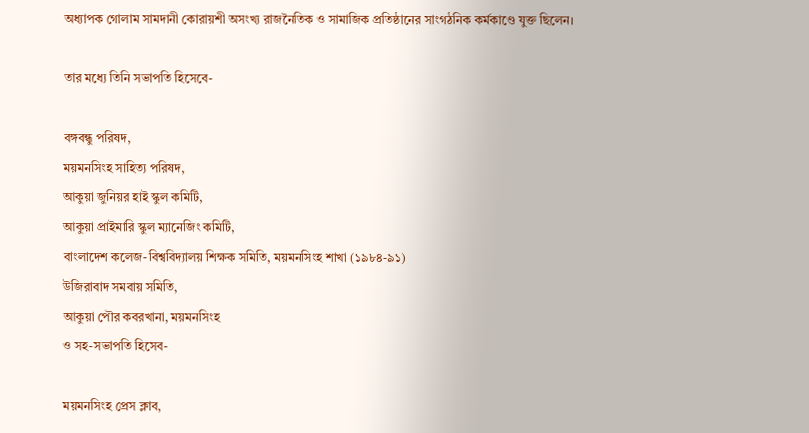অধ্যাপক গোলাম সামদানী কোরায়শী অসংখ্য রাজনৈতিক ও সামাজিক প্রতিষ্ঠানের সাংগঠনিক কর্মকাণ্ডে যুক্ত ছিলেন।

তার মধ্যে তিনি সভাপতি হিসেবে-

বঙ্গবন্ধু পরিষদ,
ময়মনসিংহ সাহিত্য পরিষদ,
আকুয়া জুনিয়র হাই স্কুল কমিটি,
আকুয়া প্রাইমারি স্কুল ম্যানেজিং কমিটি,
বাংলাদেশ কলেজ-বিশ্ববিদ্যালয় শিক্ষক সমিতি, ময়মনসিংহ শাখা (১৯৮৪-৯১)
উজিরাবাদ সমবায় সমিতি,
আকুয়া পৌর কবরখানা, ময়মনসিংহ
ও সহ-সভাপতি হিসেব-

ময়মনসিংহ প্রেস ক্লাব,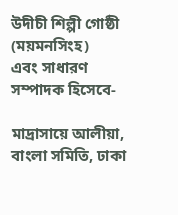উদীচী শিল্পী গোষ্ঠী (ময়মনসিংহ)
এবং সাধারণ সম্পাদক হিসেবে-

মাদ্রাসায়ে আলীয়া,
বাংলা সমিতি, ঢাকা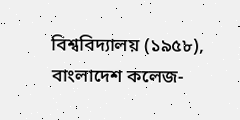বিশ্ববিদ্যালয় (১৯৫৮),
বাংলাদেশ কলেজ-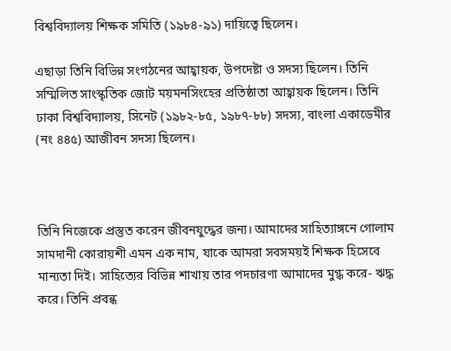বিশ্ববিদ্যালয় শিক্ষক সমিতি (১৯৮৪-৯১) দায়িত্বে ছিলেন।

এছাড়া তিনি বিভিন্ন সংগঠনের আহ্বায়ক, উপদেষ্টা ও সদস্য ছিলেন। তিনি সম্মিলিত সাংস্কৃতিক জোট ময়মনসিংহের প্রতিষ্ঠাতা আহ্বায়ক ছিলেন। তিনি ঢাকা বিশ্ববিদ্যালয়, সিনেট (১৯৮২-৮৫, ১৯৮৭-৮৮) সদস্য, বাংলা একাডেমীর (নং ৪৪৫) আজীবন সদস্য ছিলেন।



তিনি নিজেকে প্রস্তুত করেন জীবনযুদ্ধের জন্য। আমাদের সাহিত্যাঙ্গনে গোলাম সামদানী কোরায়শী এমন এক নাম, যাকে আমরা সবসময়ই শিক্ষক হিসেবে মান্যতা দিই। সাহিত্যের বিভিন্ন শাখায় তার পদচারণা আমাদের মুগ্ধ করে- ঋদ্ধ করে। তিনি প্রবন্ধ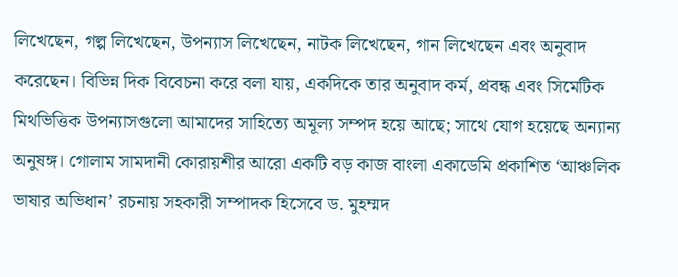লিখেছেন, গল্প লিখেছেন, উপন্যাস লিখেছেন, নাটক লিখেছেন, গান লিখেছেন এবং অনুবাদ করেছেন। বিভিন্ন দিক বিবেচনা করে বলা যায়, একদিকে তার অনুবাদ কর্ম, প্রবন্ধ এবং সিমেটিক মিথভিত্তিক উপন্যাসগুলো আমাদের সাহিত্যে অমূল্য সম্পদ হয়ে আছে; সাথে যোগ হয়েছে অন্যান্য অনুষঙ্গ। গোলাম সামদানী কোরায়শীর আরো একটি বড় কাজ বাংলা একাডেমি প্রকাশিত ‘আঞ্চলিক ভাষার অভিধান’ রচনায় সহকারী সম্পাদক হিসেবে ড. মুহম্মদ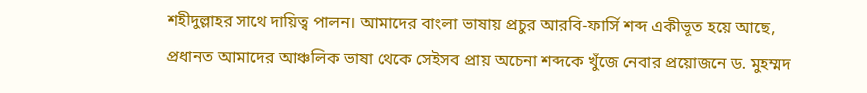শহীদুল্লাহর সাথে দায়িত্ব পালন। আমাদের বাংলা ভাষায় প্রচুর আরবি-ফার্সি শব্দ একীভূত হয়ে আছে, প্রধানত আমাদের আঞ্চলিক ভাষা থেকে সেইসব প্রায় অচেনা শব্দকে খুঁজে নেবার প্রয়োজনে ড. মুহম্মদ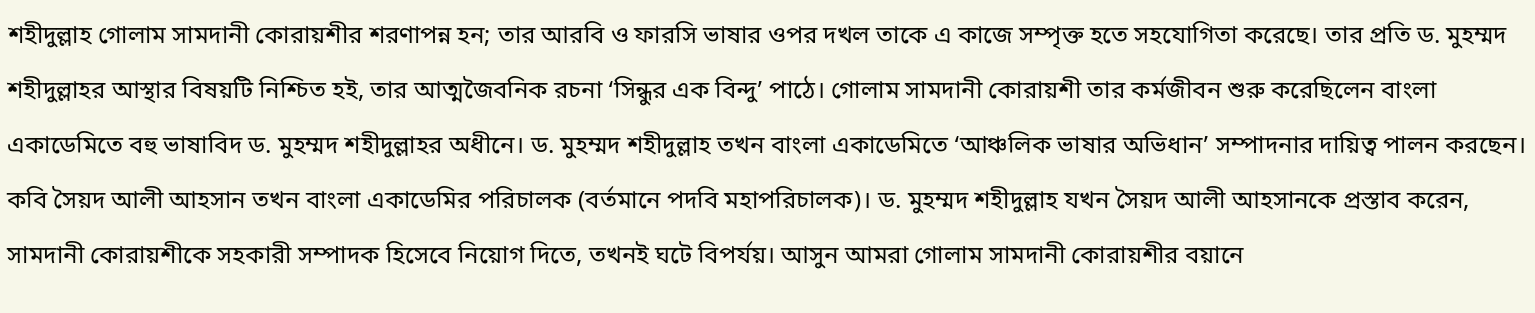শহীদুল্লাহ গোলাম সামদানী কোরায়শীর শরণাপন্ন হন; তার আরবি ও ফারসি ভাষার ওপর দখল তাকে এ কাজে সম্পৃক্ত হতে সহযোগিতা করেছে। তার প্রতি ড. মুহম্মদ শহীদুল্লাহর আস্থার বিষয়টি নিশ্চিত হই, তার আত্মজৈবনিক রচনা ‘সিন্ধুর এক বিন্দু’ পাঠে। গোলাম সামদানী কোরায়শী তার কর্মজীবন শুরু করেছিলেন বাংলা একাডেমিতে বহু ভাষাবিদ ড. মুহম্মদ শহীদুল্লাহর অধীনে। ড. মুহম্মদ শহীদুল্লাহ তখন বাংলা একাডেমিতে ‘আঞ্চলিক ভাষার অভিধান’ সম্পাদনার দায়িত্ব পালন করছেন। কবি সৈয়দ আলী আহসান তখন বাংলা একাডেমির পরিচালক (বর্তমানে পদবি মহাপরিচালক)। ড. মুহম্মদ শহীদুল্লাহ যখন সৈয়দ আলী আহসানকে প্রস্তাব করেন, সামদানী কোরায়শীকে সহকারী সম্পাদক হিসেবে নিয়োগ দিতে, তখনই ঘটে বিপর্যয়। আসুন আমরা গোলাম সামদানী কোরায়শীর বয়ানে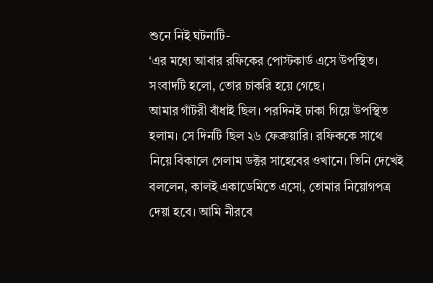শুনে নিই ঘটনাটি-
‘এর মধ্যে আবার রফিকের পোস্টকার্ড এসে উপস্থিত। সংবাদটি হলো, তোর চাকরি হয়ে গেছে।
আমার গাঁটরী বাঁধাই ছিল। পরদিনই ঢাকা গিয়ে উপস্থিত হলাম। সে দিনটি ছিল ২৬ ফেব্রুয়ারি। রফিককে সাথে নিয়ে বিকালে গেলাম ডক্টর সাহেবের ওখানে। তিনি দেখেই বললেন, কালই একাডেমিতে এসো, তোমার নিয়োগপত্র দেয়া হবে। আমি নীরবে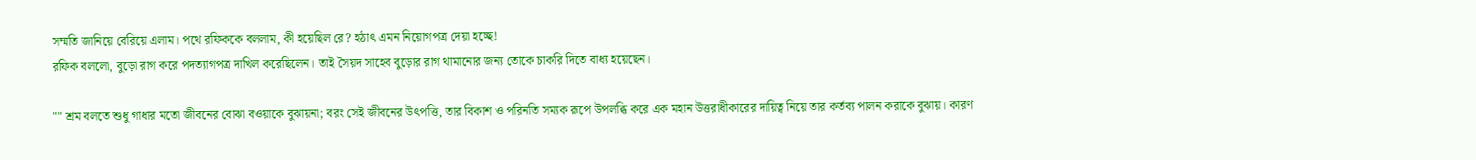সম্মতি জানিয়ে বেরিয়ে এলাম। পথে রফিককে বললাম, কী হয়েছিল রে? হঠাৎ এমন নিয়োগপত্র দেয়া হচ্ছে!
রফিক বললো, বুড়ো রাগ করে পদত্যাগপত্র দাখিল করেছিলেন। তাই সৈয়দ সাহেব বুড়োর রাগ থামানোর জন্য তোকে চাকরি দিতে বাধ্য হয়েছেন।

"" শ্রম বলতে শুধু গাধার মতো জীবনের বোঝা বওয়াকে বুঝায়না; বরং সেই জীবনের উৎপত্তি, তার বিকাশ ও পরিনতি সম্যক রূপে উপলব্ধি করে এক মহান উত্তরাধীকারের দায়িত্ব নিয়ে তার কর্তব্য পালন করাকে বুঝায়। কারণ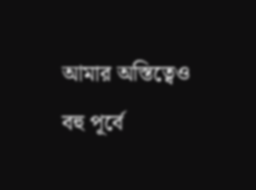আমার অস্তিত্বেও বহু পূর্বে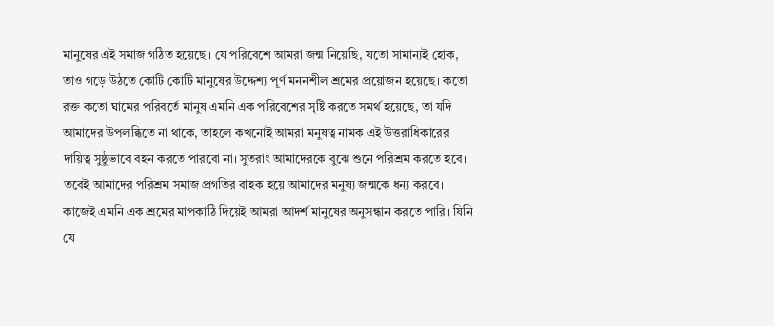মানুষের এই সমাজ গঠিত হয়েছে। যে পরিবেশে আমরা জন্ম নিয়েছি, যতো সামান্যই হোক, তাও গড়ে উঠতে কোটি কোটি মানুষের উদ্দেশ্য পূর্ণ মননশীল শ্রমের প্রয়োজন হয়েছে। কতো রক্ত কতো ঘামের পরিবর্তে মানুষ এমনি এক পরিবেশের সৃষ্টি করতে সমর্থ হয়েছে, তা যদি আমাদের উপলব্ধিতে না থাকে, তাহলে কখনোই আমরা মনুষত্ব নামক এই উত্তরাধিকারের দায়িত্ব সুষ্ঠুভাবে বহন করতে পারবো না। সুতরাং আমাদেরকে বুঝে শুনে পরিশ্রম করতে হবে। তবেই আমাদের পরিশ্রম সমাজ প্রগতির বাহক হয়ে আমাদের মনুষ্য জন্মকে ধন্য করবে।
কাজেই এমনি এক শ্রমের মাপকাঠি দিয়েই আমরা আদর্শ মানুষের অনুসন্ধান করতে পারি। যিনি যে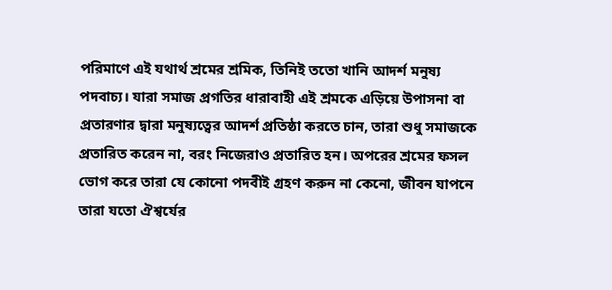পরিমাণে এই যথার্থ শ্রমের শ্রমিক, তিনিই ততো খানি আদর্শ মনুষ্য পদবাচ্য। যারা সমাজ প্রগতির ধারাবাহী এই শ্রমকে এড়িয়ে উপাসনা বা প্রতারণার দ্বারা মনুষ্যত্বের আদর্শ প্রতিষ্ঠা করতে চান, তারা শুধু সমাজকে প্রতারিত করেন না, বরং নিজেরাও প্রতারিত হন। অপরের শ্রমের ফসল ভোগ করে তারা যে কোনো পদবীই গ্রহণ করুন না কেনো, জীবন যাপনে তারা যতো ঐশ্বর্যের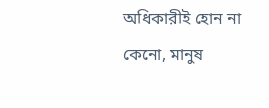অধিকারীই হোন না কেনো, মানুষ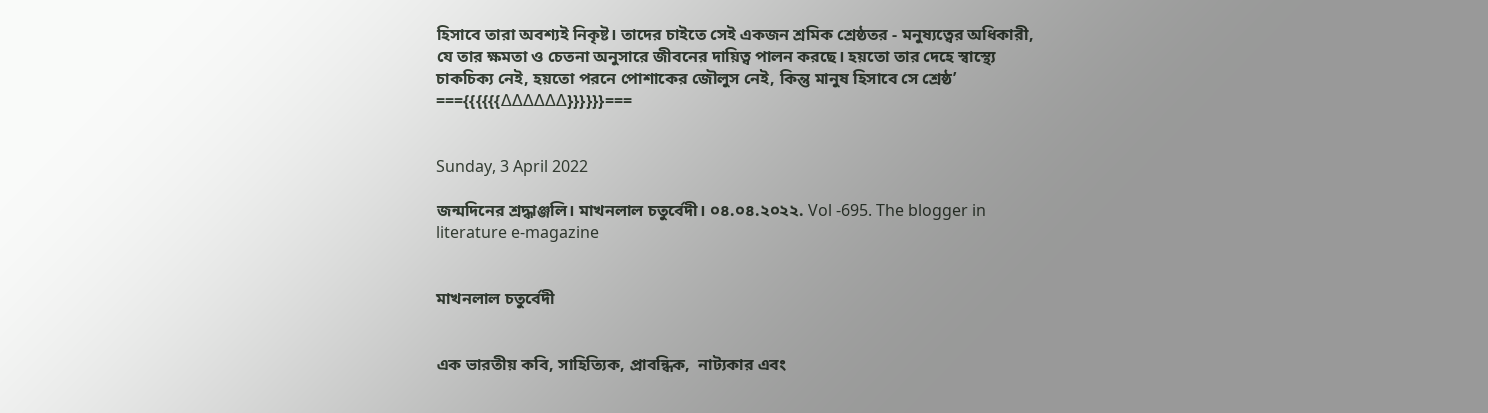হিসাবে তারা অবশ্যই নিকৃষ্ট। তাদের চাইতে সেই একজন শ্রমিক শ্রেষ্ঠতর - মনুষ্যত্বের অধিকারী, যে তার ক্ষমতা ও চেতনা অনুসারে জীবনের দায়িত্ব পালন করছে। হয়তো তার দেহে স্বাস্থ্যে চাকচিক্য নেই, হয়তো পরনে পোশাকের জৌলুস নেই, কিন্তু মানুষ হিসাবে সে শ্রেষ্ঠ’
==={{{{{{∆∆∆∆∆∆}}}}}}===


Sunday, 3 April 2022

জন্মদিনের শ্রদ্ধাঞ্জলি। মাখনলাল চতুর্বেদী। ০৪.০৪.২০২২. Vol -695. The blogger in literature e-magazine


মাখনলাল চতুর্বেদী


এক ভারতীয় কবি, সাহিত্যিক, প্রাবন্ধিক,  নাট্যকার এবং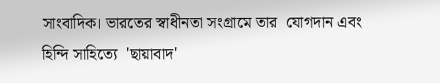সাংবাদিক। ভারতের স্বাধীনতা সংগ্রামে তার  যোগদান এবং হিন্দি সাহিত্যে  'ছায়াবাদ'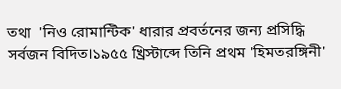তথা  'নিও রোমান্টিক' ধারার প্রবর্তনের জন্য প্রসিদ্ধি সর্বজন বিদিত।১৯৫৫ খ্রিস্টাব্দে তিনি প্রথম 'হিমতরঙ্গিনী'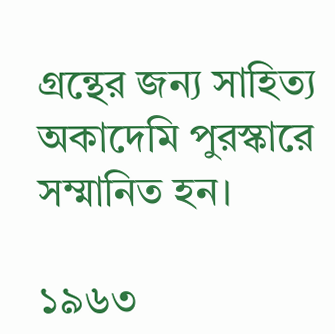গ্রন্থের জন্য সাহিত্য অকাদেমি পুরস্কারে সম্মানিত হন।

১৯৬৩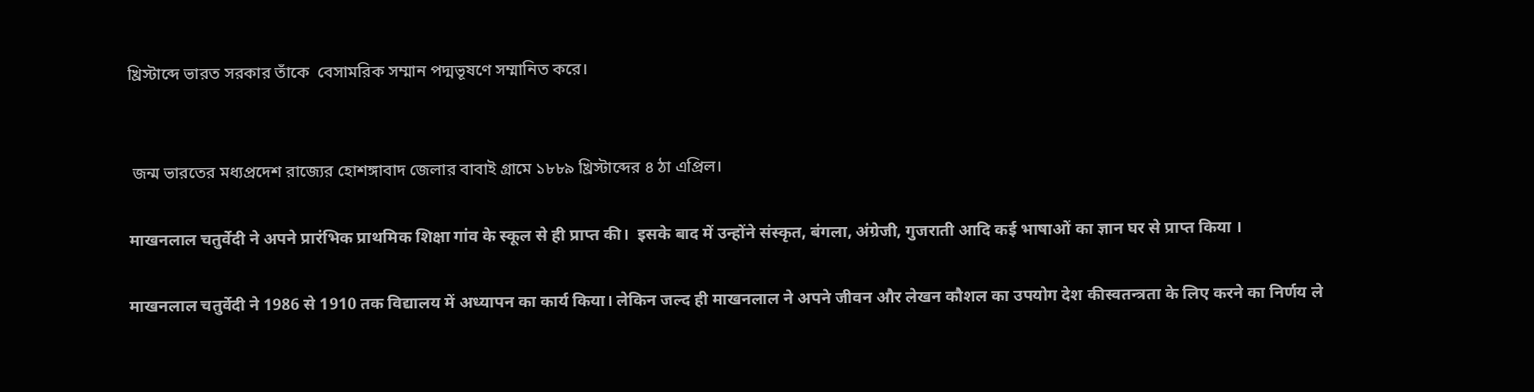খ্রিস্টাব্দে ভারত সরকার তাঁকে  বেসামরিক সম্মান পদ্মভূষণে সম্মানিত করে।


 জন্ম ভারতের মধ্যপ্রদেশ রাজ্যের হোশঙ্গাবাদ জেলার বাবাই গ্রামে ১৮৮৯ খ্রিস্টাব্দের ৪ ঠা এপ্রিল।

माखनलाल चतुर्वेदी ने अपने प्रारंभिक प्राथमिक शिक्षा गांव के स्कूल से ही प्राप्त की।  इसके बाद में उन्होंने संस्कृत, बंगला, अंग्रेजी, गुजराती आदि कई भाषाओं का ज्ञान घर से प्राप्त किया ।

माखनलाल चतुर्वेदी ने 1986 से 1910 तक विद्यालय में अध्यापन का कार्य किया। लेकिन जल्द ही माखनलाल ने अपने जीवन और लेखन कौशल का उपयोग देश कीस्वतन्त्रता के लिए करने का निर्णय ले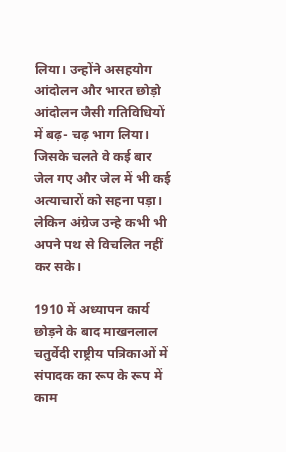लिया। उन्होंने असहयोग आंदोलन और भारत छोड़ो आंदोलन जैसी गतिविधियों में बढ़- चढ़ भाग लिया। जिसके चलते वे कई बार जेल गए और जेल में भी कई अत्याचारों को सहना पड़ा। लेकिन अंग्रेज उन्हे कभी भी अपने पथ से विचलित नहीं कर सके।

1910 में अध्यापन कार्य छोड़ने के बाद माखनलाल चतुर्वेदी राष्ट्रीय पत्रिकाओं में संपादक का रूप के रूप में काम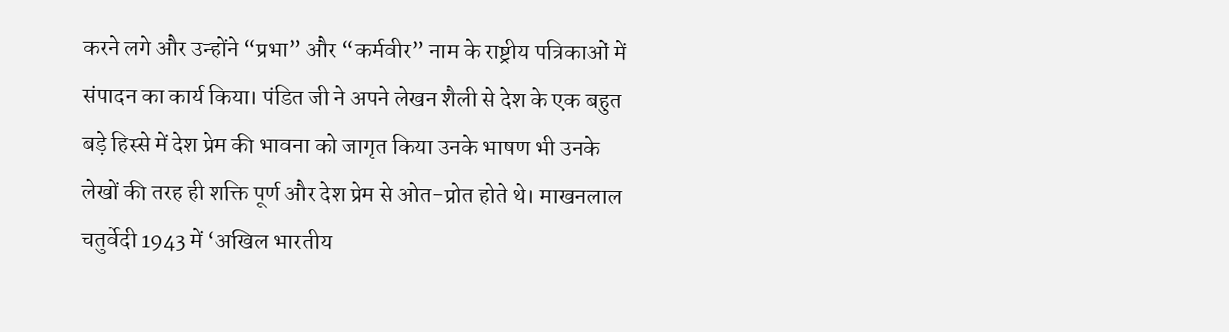करने लगे और उन्होंने “प्रभा” और “कर्मवीर” नाम के राष्ट्रीय पत्रिकाओं में संपादन का कार्य किया। पंडित जी ने अपने लेखन शैली से देश के एक बहुत बड़े हिस्से में देश प्रेम की भावना को जागृत किया उनके भाषण भी उनके लेखों की तरह ही शक्ति पूर्ण और देश प्रेम से ओत-प्रोत होते थे। माखनलाल चतुर्वेदी 1943 में ‘अखिल भारतीय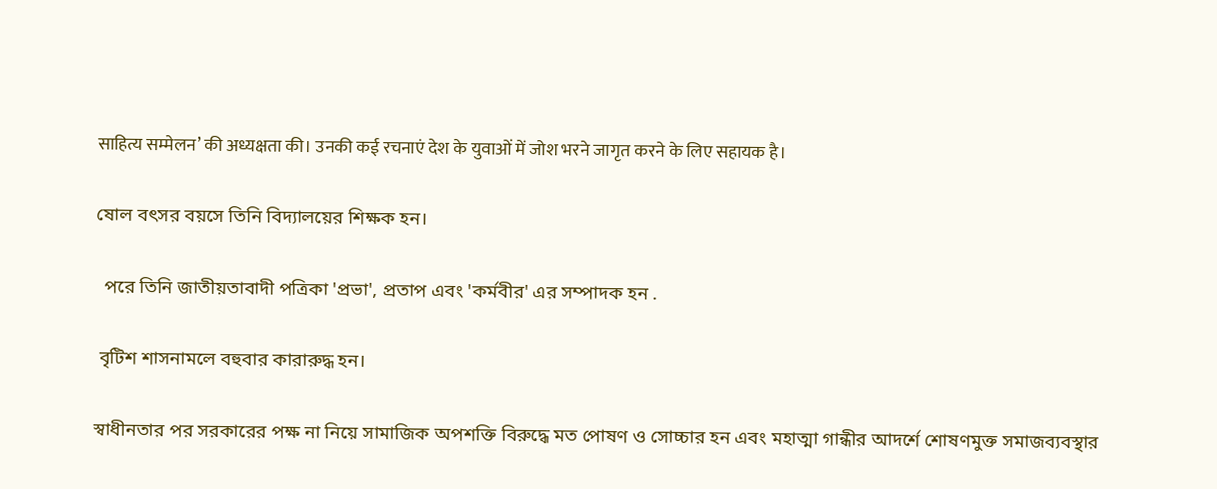साहित्य सम्मेलन’ की अध्यक्षता की। उनकी कई रचनाएं देश के युवाओं में जोश भरने जागृत करने के लिए सहायक है।

ষোল বৎসর বয়সে তিনি বিদ্যালয়ের শিক্ষক হন।

  পরে তিনি জাতীয়তাবাদী পত্রিকা 'প্রভা', প্রতাপ এবং 'কর্মবীর' এর সম্পাদক হন .

 বৃটিশ শাসনামলে বহুবার কারারুদ্ধ হন।

স্বাধীনতার পর সরকারের পক্ষ না নিয়ে সামাজিক অপশক্তি বিরুদ্ধে মত পোষণ ও সোচ্চার হন এবং মহাত্মা গান্ধীর আদর্শে শোষণমুক্ত সমাজব্যবস্থার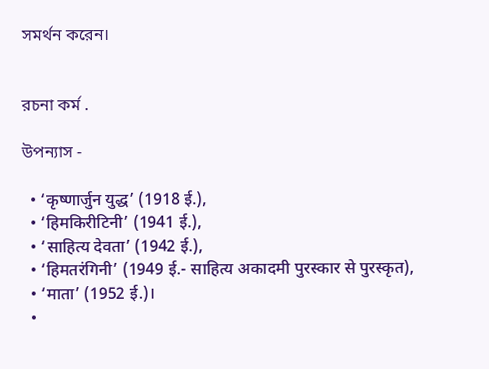সমর্থন করেন।


রচনা কর্ম .

উপন্যাস -

  • ‘कृष्णार्जुन युद्ध’ (1918 ई.),
  • ‘हिमकिरीटिनी’ (1941 ई.),
  • ‘साहित्य देवता’ (1942 ई.),
  • ‘हिमतरंगिनी’ (1949 ई.- साहित्य अकादमी पुरस्कार से पुरस्कृत),
  • ‘माता’ (1952 ई.)।
  •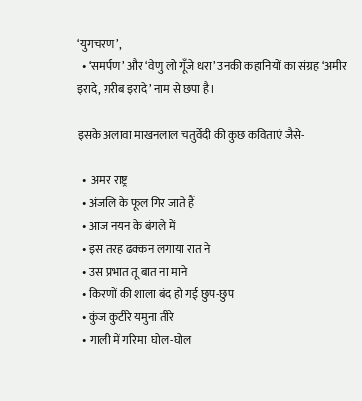‘युगचरण’,
  • ‘समर्पण’ और ‘वेणु लो गूँजे धरा’ उनकी कहानियों का संग्रह ‘अमीर इरादे, ग़रीब इरादे’ नाम से छपा है।

इसके अलावा माखनलाल चतुर्वेदी की कुछ कविताएं जैसे-

  •  अमर राष्ट्र
  • अंजलि के फूल गिर जाते हैं
  • आज नयन के बंगले में
  • इस तरह ढक्कन लगाया रात ने
  • उस प्रभात तू बात ना माने
  • किरणों की शाला बंद हो गई छुप-छुप
  • कुंज कुटीरे यमुना तीरे
  • गाली में गरिमा  घोल-घोल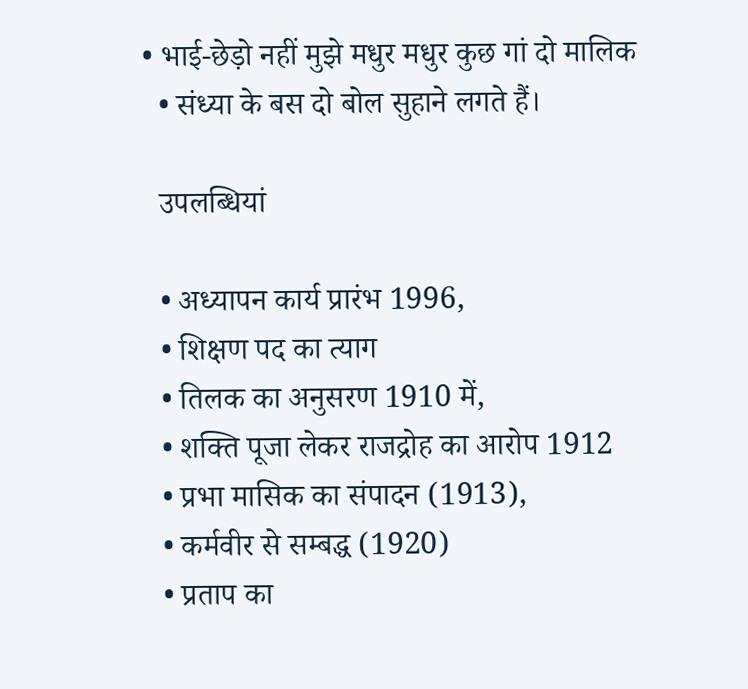• भाई-छेड़ो नहीं मुझे मधुर मधुर कुछ गां दो मालिक
  • संध्या के बस दो बोल सुहाने लगते हैं।

  उपलब्धियां

  • अध्यापन कार्य प्रारंभ 1996,
  • शिक्षण पद का त्याग
  • तिलक का अनुसरण 1910 में,
  • शक्ति पूजा लेकर राजद्रोह का आरोप 1912
  • प्रभा मासिक का संपादन (1913),
  • कर्मवीर से सम्बद्ध (1920)
  • प्रताप का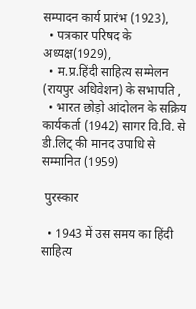सम्पादन कार्य प्रारंभ (1923),
  • पत्रकार परिषद के अध्यक्ष(1929),
  • म.प्र.हिंदी साहित्य सम्मेलन (रायपुर अधिवेशन) के सभापति ,
  • भारत छोड़ो आंदोलन के सक्रिय कार्यकर्ता (1942) सागर वि.वि. से डी.लिट् की मानद उपाधि से सम्मानित (1959)

 पुरस्कार

  • 1943 में उस समय का हिंदी साहित्य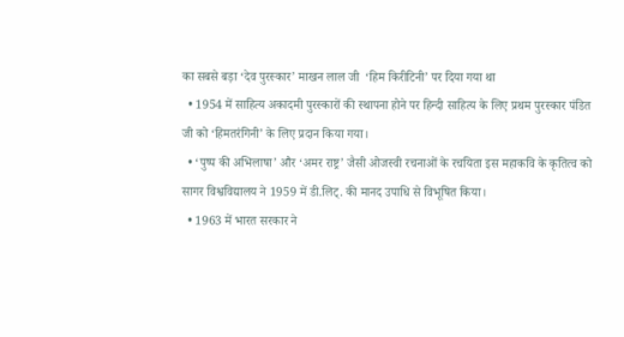का सबसे बड़ा ‘देव पुरस्कार’ माखन लाल जी  ‘हिम किरीटिनी’ पर दिया गया था
  • 1954 में साहित्य अकादमी पुरस्कारों की स्थापना होने पर हिन्दी साहित्य के लिए प्रथम पुरस्कार पंडित जी को ‘हिमतरंगिनी’ के लिए प्रदान किया गया।
  • ‘पुष्प की अभिलाषा’ और ‘अमर राष्ट्र’ जैसी ओजस्वी रचनाओं के रचयिता इस महाकवि के कृतित्व को सागर विश्वविद्यालय ने 1959 में डी.लिट्. की मानद उपाधि से विभूषित किया।
  • 1963 में भारत सरकार ने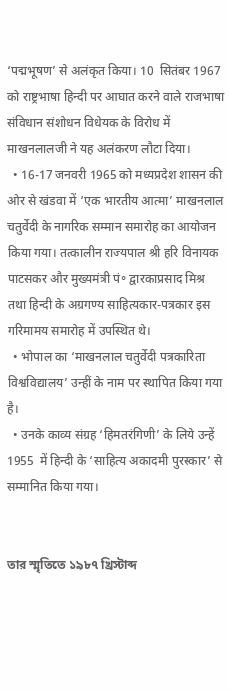‘पद्मभूषण’ से अलंकृत किया। 10  सितंबर 1967 को राष्ट्रभाषा हिन्दी पर आघात करने वाले राजभाषा संविधान संशोधन विधेयक के विरोध में माखनलालजी ने यह अलंकरण लौटा दिया।
  • 16-17 जनवरी 1965 को मध्यप्रदेश शासन की ओर से खंडवा में ‘एक भारतीय आत्मा’ माखनलाल चतुर्वेदी के नागरिक सम्मान समारोह का आयोजन किया गया। तत्कालीन राज्यपाल श्री हरि विनायक पाटसकर और मुख्यमंत्री पं॰ द्वारकाप्रसाद मिश्र तथा हिन्दी के अग्रगण्य साहित्यकार-पत्रकार इस गरिमामय समारोह में उपस्थित थे।
  • भोपाल का ‘माखनलाल चतुर्वेदी पत्रकारिता विश्वविद्यालय’ उन्हीं के नाम पर स्थापित किया गया है।
  • उनके काव्य संग्रह ‘हिमतरंगिणी’ के लिये उन्हें 1955  में हिन्दी के ‘साहित्य अकादमी पुरस्कार’ से सम्मानित किया गया।


তার স্মৃতিতে ১৯৮৭ খ্রিস্টাব্দ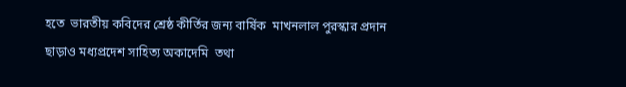হতে  ভারতীয় কবিদের শ্রেষ্ঠ কীর্তির জন্য বার্ষিক  মাখনলাল পুরস্কার প্রদান ছাড়াও মধ্যপ্রদেশ সাহিত্য অকাদেমি  তথা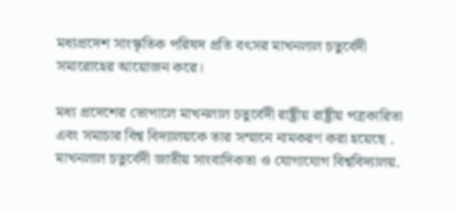মধ্যপ্রদেশ সাংস্কৃতিক পরিষদ প্রতি বৎসর মাখনলাল চতুর্বেদী সমারোহের আয়োজন করে।

মধ্য প্রদেশের ভোপালে মাখনলাল চতুর্বেদী রাষ্ট্রীয় রাষ্ট্রীয় পত্রকারিতা এবং সমাচার বিশ্ব বিদ্যালয়কে তার সম্মানে নামকরণ করা হয়েছে . মাখনলাল চতুর্বেদী জাতীয় সাংবাদিকতা ও যোগাযোগ বিশ্ববিদ্যালয়.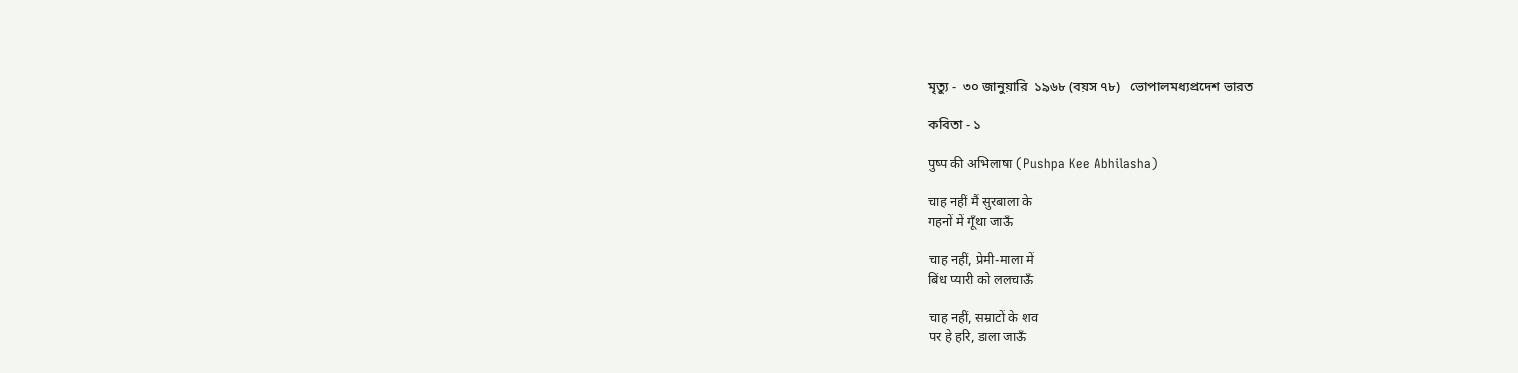মৃত্যু -  ৩০ জানুয়ারি  ১৯৬৮ (বয়স ৭৮)   ভোপালমধ্যপ্রদেশ ভারত

কবিতা - ১

पुष्प की अभिलाषा (Pushpa Kee Abhilasha)

चाह नहीं मैं सुरबाला के
गहनों में गूँथा जाऊँ

चाह नहीं, प्रेमी-माला में
बिंध प्यारी को ललचाऊँ

चाह नहीं, सम्राटों के शव
पर हे हरि, डाला जाऊँ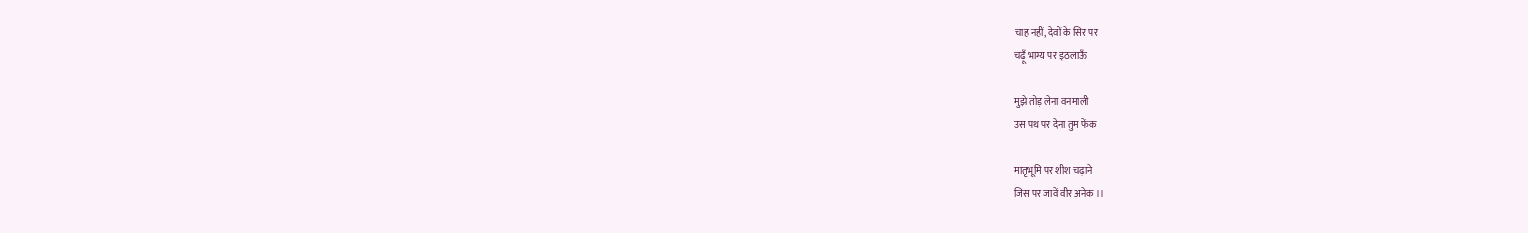चाह नहीं, देवों के सिर पर
चढ़ूँ भाग्य पर इठलाऊँ

मुझे तोड़ लेना वनमाली
उस पथ पर देना तुम फेंक

मातृभूमि पर शीश चढ़ाने
जिस पर जावें वीर अनेक ।।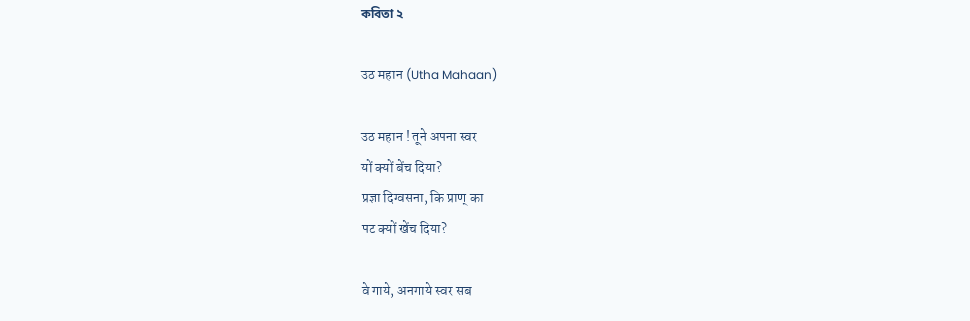কবিতা ২

उठ महान (Utha Mahaan)

उठ महान ! तूने अपना स्वर
यों क्यों बेंच दिया?
प्रज्ञा दिग्वसना, कि प्राण् का
पट क्यों खेंच दिया?

वे गाये, अनगाये स्वर सब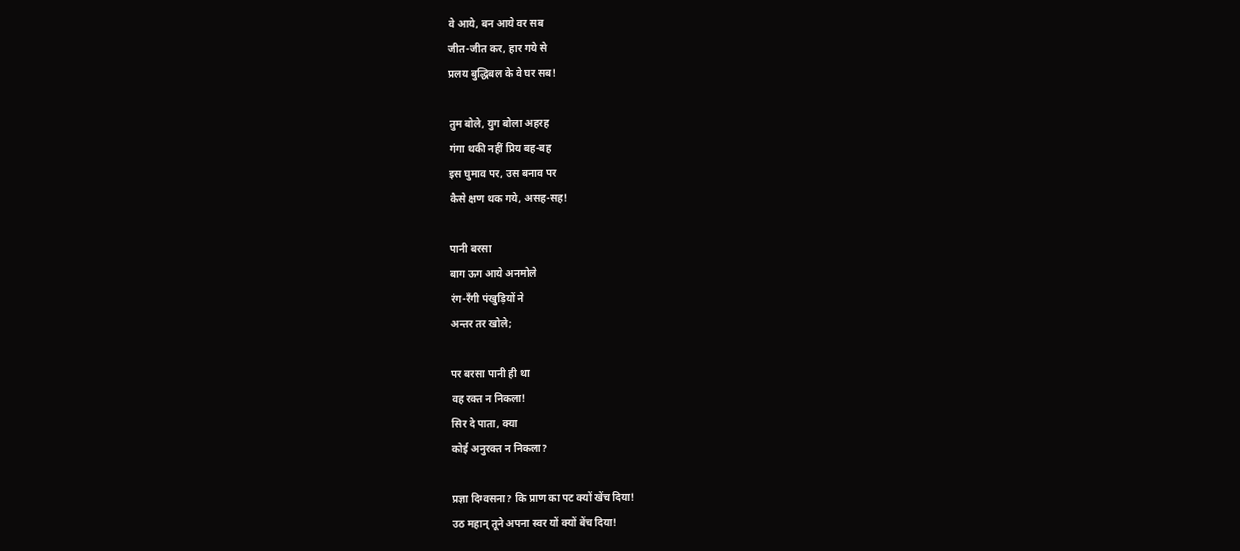वे आये, बन आये वर सब
जीत-जीत कर, हार गये से
प्रलय बुद्धिबल के वे घर सब!

तुम बोले, युग बोला अहरह
गंगा थकी नहीं प्रिय बह-बह
इस घुमाव पर, उस बनाव पर
कैसे क्षण थक गये, असह-सह!

पानी बरसा
बाग ऊग आये अनमोले
रंग-रँगी पंखुड़ियों ने
अन्तर तर खोले;

पर बरसा पानी ही था
वह रक्त न निकला!
सिर दे पाता, क्या
कोई अनुरक्त न निकला?

प्रज्ञा दिग्वसना? कि प्राण का पट क्यों खेंच दिया!
उठ महान् तूने अपना स्वर यों क्यों बेंच दिया!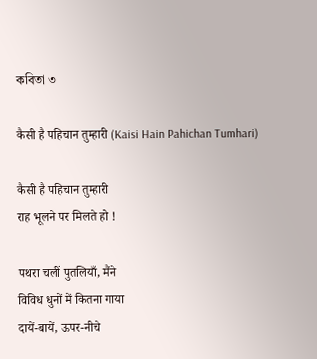কবিতা ৩

कैसी है पहिचान तुम्हारी (Kaisi Hain Pahichan Tumhari)

कैसी है पहिचान तुम्हारी
राह भूलने पर मिलते हो !

पथरा चलीं पुतलियाँ, मैंने
विविध धुनों में कितना गाया
दायें-बायें, ऊपर-नीचे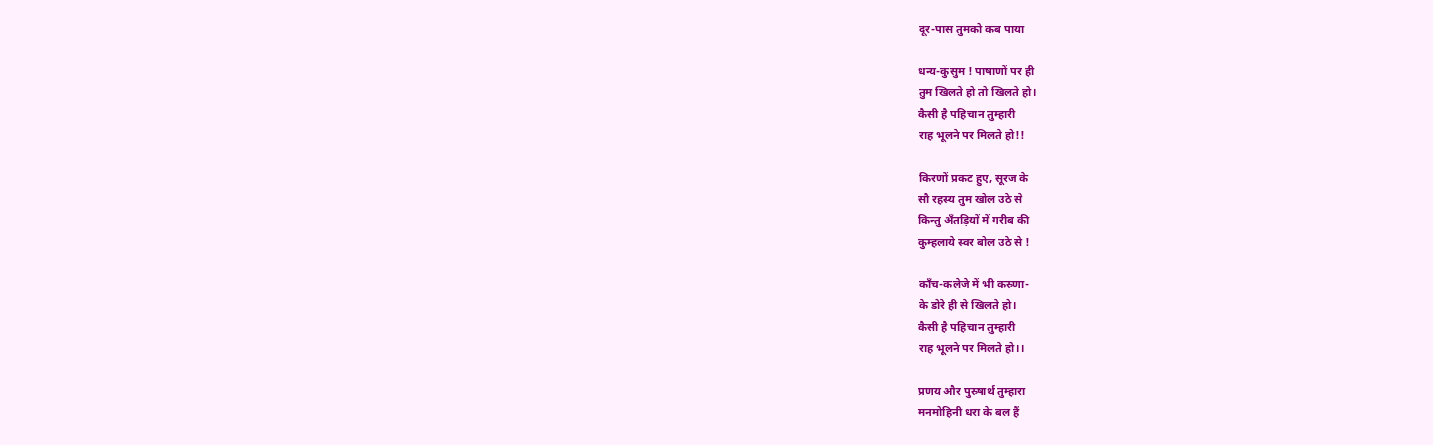दूर-पास तुमको कब पाया

धन्य-कुसुम ! पाषाणों पर ही
तुम खिलते हो तो खिलते हो।
कैसी है पहिचान तुम्हारी
राह भूलने पर मिलते हो!!

किरणों प्रकट हुए, सूरज के
सौ रहस्य तुम खोल उठे से
किन्तु अँतड़ियों में गरीब की
कुम्हलाये स्वर बोल उठे से !

काँच-कलेजे में भी कस्र्णा-
के डोरे ही से खिलते हो।
कैसी है पहिचान तुम्हारी
राह भूलने पर मिलते हो।।

प्रणय और पुस्र्षार्थ तुम्हारा
मनमोहिनी धरा के बल हैं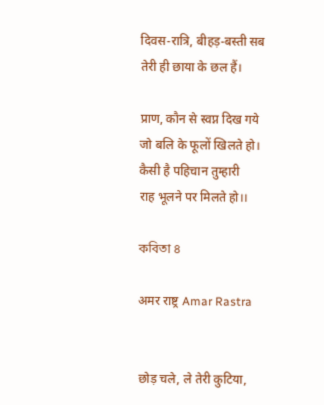दिवस-रात्रि, बीहड़-बस्ती सब
तेरी ही छाया के छल हैं।

प्राण, कौन से स्वप्न दिख गये
जो बलि के फूलों खिलते हो।
कैसी है पहिचान तुम्हारी
राह भूलने पर मिलते हो।।

কবিতা ৪

अमर राष्ट्र Amar Rastra


छोड़ चले, ले तेरी कुटिया,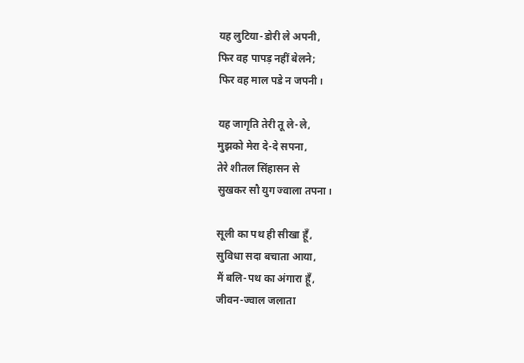यह लुटिया-डोरी ले अपनी,
फिर वह पापड़ नहीं बेलने;
फिर वह माल पडे न जपनी।

यह जागृति तेरी तू ले-ले,
मुझको मेरा दे-दे सपना,
तेरे शीतल सिंहासन से
सुखकर सौ युग ज्वाला तपना।

सूली का पथ ही सीखा हूँ,
सुविधा सदा बचाता आया,
मैं बलि-पथ का अंगारा हूँ,
जीवन-ज्वाल जलाता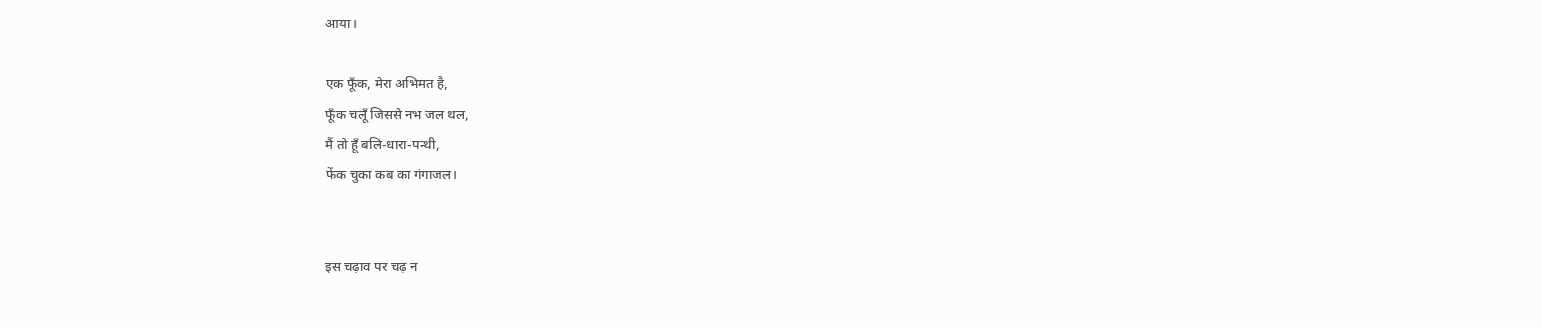आया।

एक फूँक, मेरा अभिमत है,
फूँक चलूँ जिससे नभ जल थल,
मैं तो हूँ बलि-धारा-पन्थी,
फेंक चुका कब का गंगाजल।


इस चढ़ाव पर चढ़ न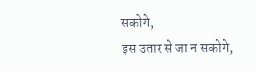सकोगे,
इस उतार से जा न सकोगे,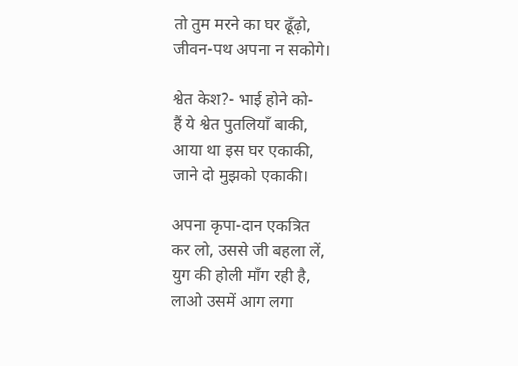तो तुम मरने का घर ढूँढ़ो,
जीवन-पथ अपना न सकोगे।

श्वेत केश?- भाई होने को-
हैं ये श्वेत पुतलियाँ बाकी,
आया था इस घर एकाकी,
जाने दो मुझको एकाकी।

अपना कृपा-दान एकत्रित
कर लो, उससे जी बहला लें,
युग की होली माँग रही है,
लाओ उसमें आग लगा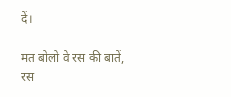दें।

मत बोलो वे रस की बातें,
रस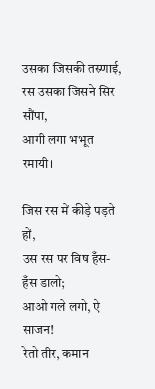उसका जिसकी तस्र्णाई,
रस उसका जिसने सिर सौंपा,
आगी लगा भभूत रमायी।

जिस रस में कीड़े पड़ते हों,
उस रस पर विष हँस-हँस डालो;
आओ गले लगो, ऐ साजन!
रेतो तीर, कमान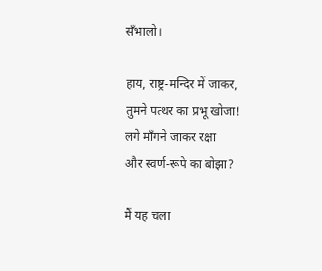सँभालो।

हाय, राष्ट्र-मन्दिर में जाकर,
तुमने पत्थर का प्रभू खोजा!
लगे माँगने जाकर रक्षा
और स्वर्ण-रूपे का बोझा?

मैं यह चला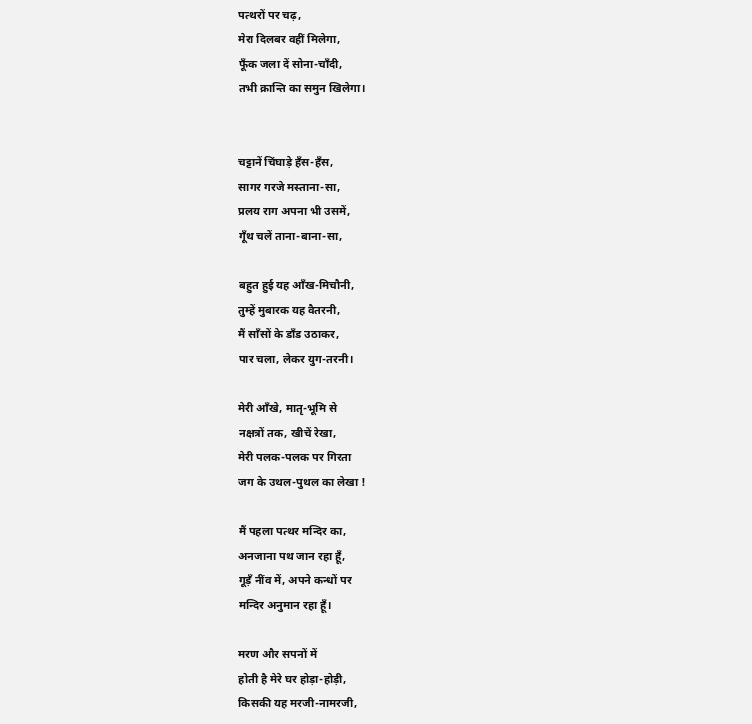पत्थरों पर चढ़,
मेरा दिलबर वहीं मिलेगा,
फूँक जला दें सोना-चाँदी,
तभी क्रान्ति का समुन खिलेगा।


चट्टानें चिंघाड़े हँस-हँस,
सागर गरजे मस्ताना-सा,
प्रलय राग अपना भी उसमें,
गूँथ चलें ताना-बाना-सा,

बहुत हुई यह आँख-मिचौनी,
तुम्हें मुबारक यह वैतरनी,
मैं साँसों के डाँड उठाकर,
पार चला, लेकर युग-तरनी।

मेरी आँखे, मातृ-भूमि से
नक्षत्रों तक, खीचें रेखा,
मेरी पलक-पलक पर गिरता
जग के उथल-पुथल का लेखा !

मैं पहला पत्थर मन्दिर का,
अनजाना पथ जान रहा हूँ,
गूड़ँ नींव में, अपने कन्धों पर
मन्दिर अनुमान रहा हूँ।

मरण और सपनों में
होती है मेरे घर होड़ा-होड़ी,
किसकी यह मरजी-नामरजी,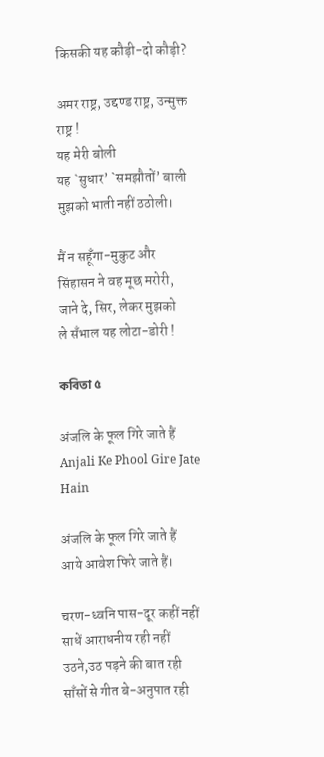किसकी यह कौड़ी-दो कौड़ी?

अमर राष्ट्र, उद्दण्ड राष्ट्र, उन्मुक्त राष्ट्र !
यह मेरी बोली
यह `सुधार’ `समझौतों’ बाली
मुझको भाती नहीं ठठोली।

मैं न सहूँगा-मुकुट और
सिंहासन ने वह मूछ मरोरी,
जाने दे, सिर, लेकर मुझको
ले सँभाल यह लोटा-डोरी !

কবিতা ৫

अंजलि के फूल गिरे जाते हैं Anjali Ke Phool Gire Jate Hain

अंजलि के फूल गिरे जाते हैं
आये आवेश फिरे जाते हैं।

चरण-ध्वनि पास-दूर कहीं नहीं
साधें आराधनीय रही नहीं
उठने,उठ पड़ने की बात रही
साँसों से गीत बे-अनुपात रही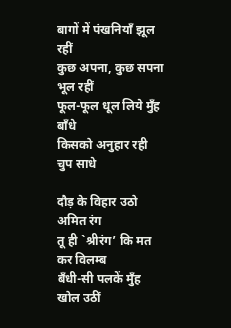बागों में पंखनियाँ झूल रहीं
कुछ अपना, कुछ सपना भूल रहीं
फूल-फूल धूल लिये मुँह बाँधे
किसको अनुहार रही चुप साधे

दौड़ के विहार उठो अमित रंग
तू ही `श्रीरंग’ कि मत कर विलम्ब
बँधी-सी पलकें मुँह खोल उठीं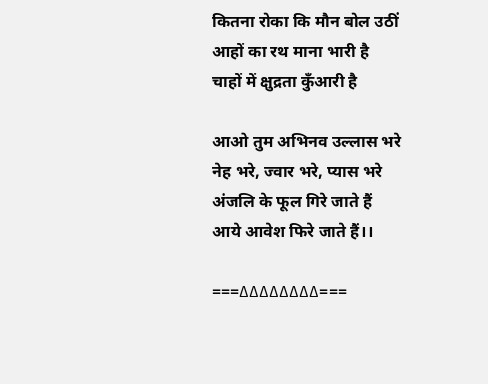कितना रोका कि मौन बोल उठीं
आहों का रथ माना भारी है
चाहों में क्षुद्रता कुँआरी है

आओ तुम अभिनव उल्लास भरे
नेह भरे, ज्वार भरे, प्यास भरे
अंजलि के फूल गिरे जाते हैं
आये आवेश फिरे जाते हैं।।

===∆∆∆∆∆∆∆∆===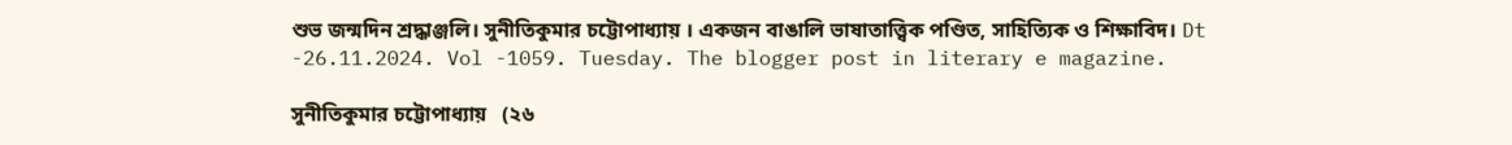শুভ জন্মদিন শ্রদ্ধাঞ্জলি। সুনীতিকুমার চট্টোপাধ্যায় ।‌ একজন বাঙালি ভাষাতাত্ত্বিক পণ্ডিত, সাহিত্যিক ও শিক্ষাবিদ। Dt -26.11.2024. Vol -1059. Tuesday. The blogger post in literary e magazine.

সুনীতিকুমার চট্টোপাধ্যায়   (২৬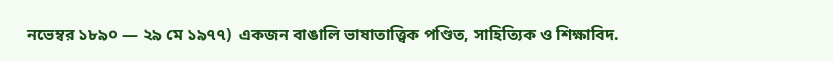নভেম্বর ১৮৯০ — ২৯ মে ১৯৭৭)  একজন বাঙালি ভাষাতাত্ত্বিক পণ্ডিত, সাহিত্যিক ও শিক্ষাবিদ.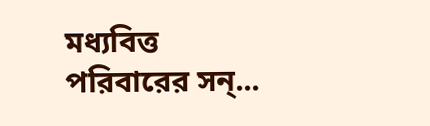মধ্যবিত্ত পরিবারের সন্...